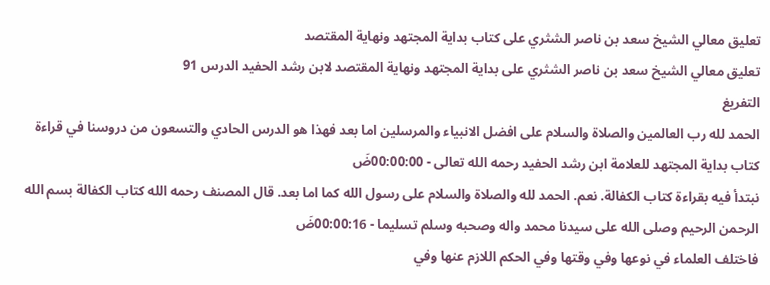تعليق معالي الشيخ سعد بن ناصر الشثري على كتاب بداية المجتهد ونهاية المقتصد
تعليق معالي الشيخ سعد بن ناصر الشثري على بداية المجتهد ونهاية المقتصد لابن رشد الحفيد الدرس 91
التفريغ
الحمد لله رب العالمين والصلاة والسلام على افضل الانبياء والمرسلين اما بعد فهذا هو الدرس الحادي والتسعون من دروسنا في قراءة كتاب بداية المجتهد للعلامة ابن رشد الحفيد رحمه الله تعالى - 00:00:00ضَ
نبتدأ فيه بقراءة كتاب الكفالة. نعم. الحمد لله والصلاة والسلام على رسول الله كما اما بعد. قال المصنف رحمه الله كتاب الكفالة بسم الله الرحمن الرحيم وصلى الله على سيدنا محمد واله وصحبه وسلم تسليما - 00:00:16ضَ
فاختلف العلماء في نوعها وفي وقتها وفي الحكم اللازم عنها وفي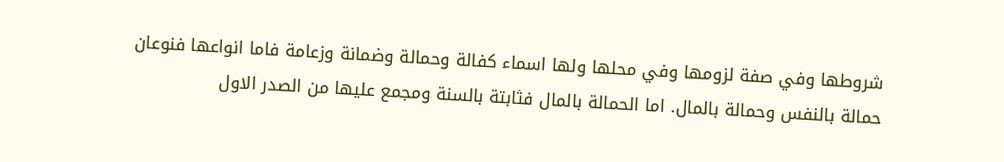شروطها وفي صفة لزومها وفي محلها ولها اسماء كفالة وحمالة وضمانة وزعامة فاما انواعها فنوعان حمالة بالنفس وحمالة بالمال. اما الحمالة بالمال فثابتة بالسنة ومجمع عليها من الصدر الاول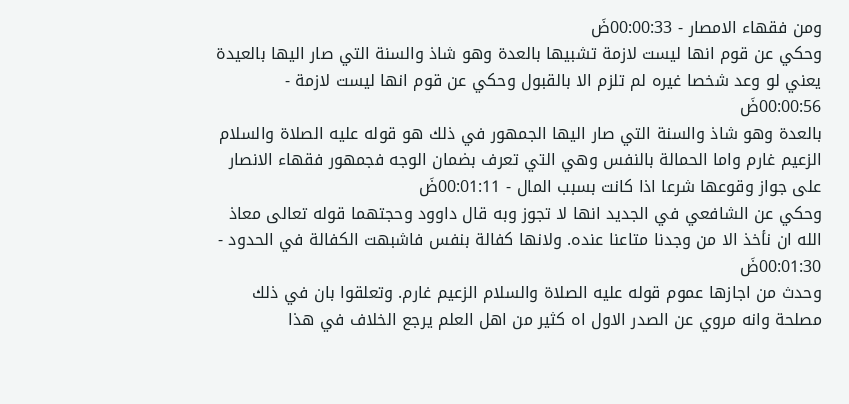ومن فقهاء الامصار - 00:00:33ضَ
وحكي عن قوم انها ليست لازمة تشبيها بالعدة وهو شاذ والسنة التي صار اليها بالعيدة يعني لو وعد شخصا غيره لم تلزم الا بالقبول وحكي عن قوم انها ليست لازمة - 00:00:56ضَ
بالعدة وهو شاذ والسنة التي صار اليها الجمهور في ذلك هو قوله عليه الصلاة والسلام الزعيم غارم واما الحمالة بالنفس وهي التي تعرف بضمان الوجه فجمهور فقهاء الانصار على جواز وقوعها شرعا اذا كانت بسبب المال - 00:01:11ضَ
وحكي عن الشافعي في الجديد انها لا تجوز وبه قال داوود وحجتهما قوله تعالى معاذ الله ان نأخذ الا من وجدنا متاعنا عنده. ولانها كفالة بنفس فاشبهت الكفالة في الحدود - 00:01:30ضَ
وحدث من اجازها عموم قوله عليه الصلاة والسلام الزعيم غارم. وتعلقوا بان في ذلك مصلحة وانه مروي عن الصدر الاول اه كثير من اهل العلم يرجع الخلاف في هذا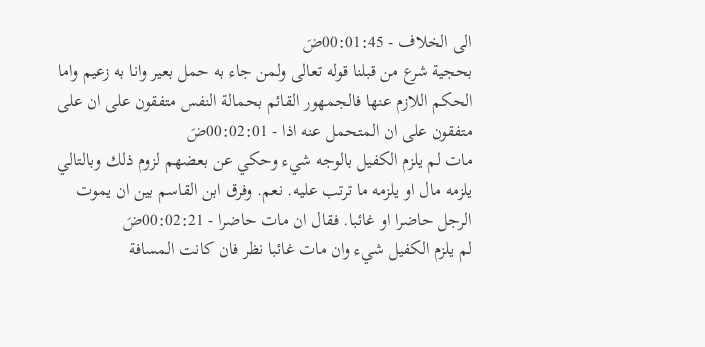الى الخلاف - 00:01:45ضَ
بحجية شرع من قبلنا قوله تعالى ولمن جاء به حمل بعير وانا به زعيم واما الحكم اللازم عنها فالجمهور القائم بحمالة النفس متفقون على ان على متفقون على ان المتحمل عنه اذا - 00:02:01ضَ
مات لم يلزم الكفيل بالوجه شيء وحكي عن بعضهم لزوم ذلك وبالتالي يلزمه مال او يلزمه ما ترتب عليه. نعم. وفرق ابن القاسم بين ان يموت الرجل حاضرا او غائبا. فقال ان مات حاضرا - 00:02:21ضَ
لم يلزم الكفيل شيء وان مات غائبا نظر فان كانت المسافة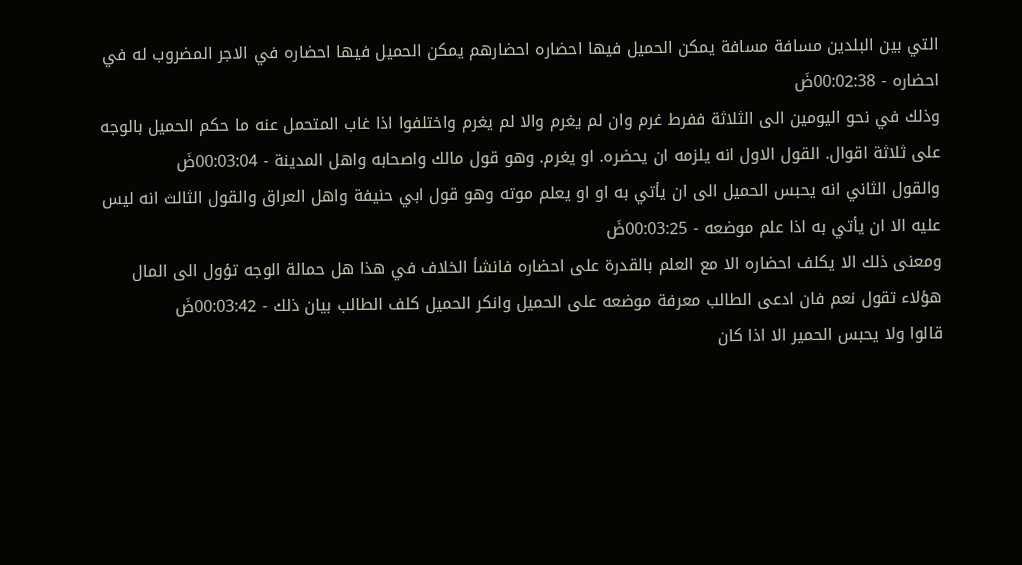التي بين البلدين مسافة مسافة يمكن الحميل فيها احضاره احضارهم يمكن الحميل فيها احضاره في الاجر المضروب له في احضاره - 00:02:38ضَ
وذلك في نحو اليومين الى الثلاثة ففرط غرم وان لم يغرم والا لم يغرم واختلفوا اذا غاب المتحمل عنه ما حكم الحميل بالوجه على ثلاثة اقوال. القول الاول انه يلزمه ان يحضره. او يغرم. وهو قول مالك واصحابه واهل المدينة - 00:03:04ضَ
والقول الثاني انه يحبس الحميل الى ان يأتي به او او يعلم موته وهو قول ابي حنيفة واهل العراق والقول الثالث انه ليس عليه الا ان يأتي به اذا علم موضعه - 00:03:25ضَ
ومعنى ذلك الا يكلف احضاره الا مع العلم بالقدرة على احضاره فانشأ الخلاف في هذا هل حمالة الوجه تؤول الى المال هؤلاء تقول نعم فان ادعى الطالب معرفة موضعه على الحميل وانكر الحميل كلف الطالب بيان ذلك - 00:03:42ضَ
قالوا ولا يحبس الحمير الا اذا كان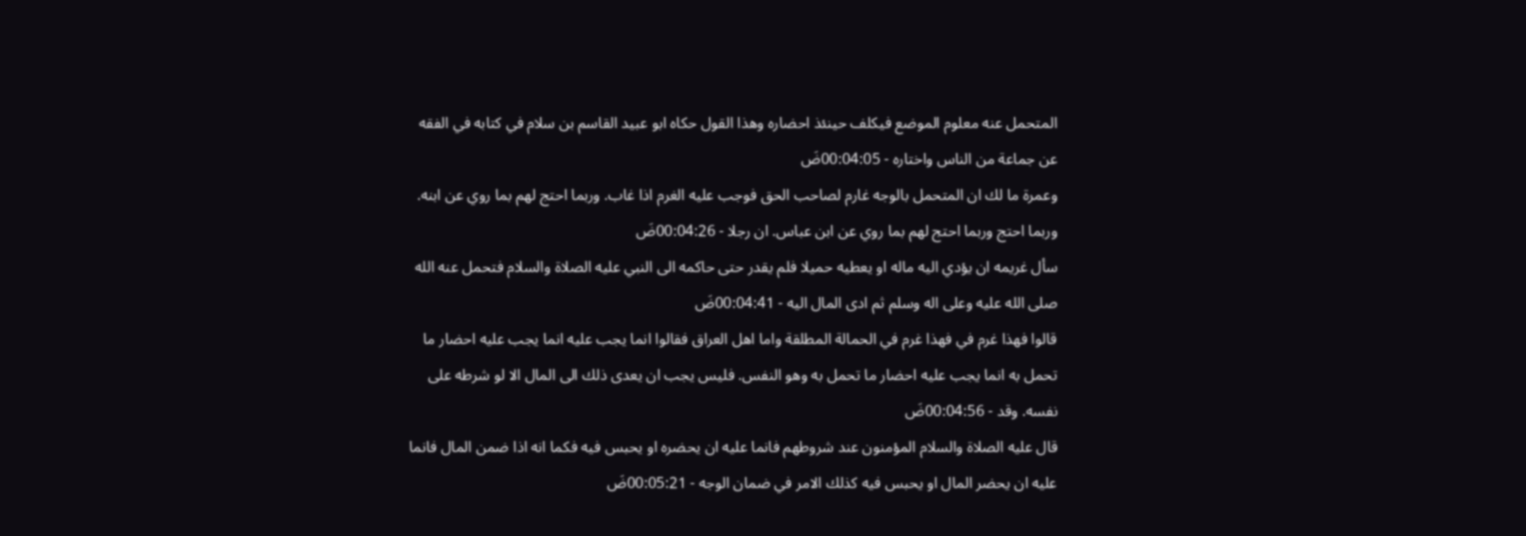المتحمل عنه معلوم الموضع فيكلف حينئذ احضاره وهذا القول حكاه ابو عبيد القاسم بن سلام في كتابه في الفقه عن جماعة من الناس واختاره - 00:04:05ضَ
وعمرة ما لك ان المتحمل بالوجه غارم لصاحب الحق فوجب عليه الغرم اذا غاب. وربما احتج لهم بما روي عن ابنه. وربما احتج وربما احتج لهم بما روي عن ابن عباس. ان رجلا - 00:04:26ضَ
سأل غريمه ان يؤدي اليه ماله او يعطيه حميلا فلم يقدر حتى حاكمه الى النبي عليه الصلاة والسلام فتحمل عنه الله صلى الله عليه وعلى اله وسلم ثم ادى المال اليه - 00:04:41ضَ
قالوا فهذا غرم في فهذا غرم في الحمالة المطلقة واما اهل العراق فقالوا انما يجب عليه انما يجب عليه احضار ما تحمل به انما يجب عليه احضار ما تحمل به وهو النفس. فليس يجب ان يعدى ذلك الى المال الا لو شرطه على نفسه. وقد - 00:04:56ضَ
قال عليه الصلاة والسلام المؤمنون عند شروطهم فانما عليه ان يحضره او يحبس فيه فكما انه اذا ضمن المال فانما عليه ان يحضر المال او يحبس فيه كذلك الامر في ضمان الوجه - 00:05:21ضَ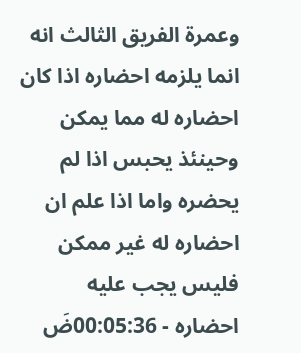وعمرة الفريق الثالث انه انما يلزمه احضاره اذا كان احضاره له مما يمكن وحينئذ يحبس اذا لم يحضره واما اذا علم ان احضاره له غير ممكن فليس يجب عليه احضاره - 00:05:36ضَ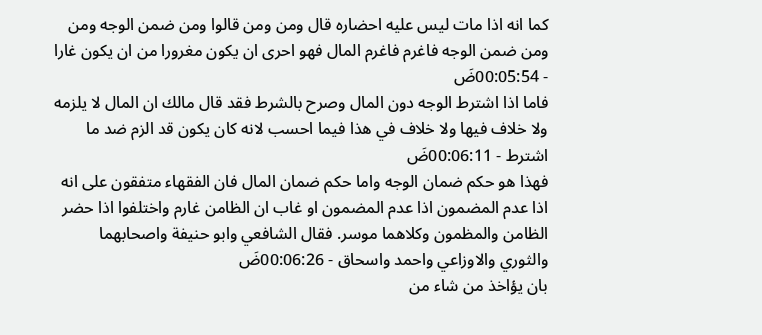كما انه اذا مات ليس عليه احضاره قال ومن ومن قالوا ومن ضمن الوجه ومن ومن ضمن الوجه فاغرم فاغرم المال فهو احرى ان يكون مغرورا من ان يكون غارا - 00:05:54ضَ
فاما اذا اشترط الوجه دون المال وصرح بالشرط فقد قال مالك ان المال لا يلزمه ولا خلاف فيها ولا خلاف في هذا فيما احسب لانه كان يكون قد الزم ضد ما اشترط - 00:06:11ضَ
فهذا هو حكم ضمان الوجه واما حكم ضمان المال فان الفقهاء متفقون على انه اذا عدم المضمون اذا عدم المضمون او غاب ان الظامن غارم واختلفوا اذا حضر الظامن والمظمون وكلاهما موسر. فقال الشافعي وابو حنيفة واصحابهما والثوري والاوزاعي واحمد واسحاق - 00:06:26ضَ
بان يؤاخذ من شاء من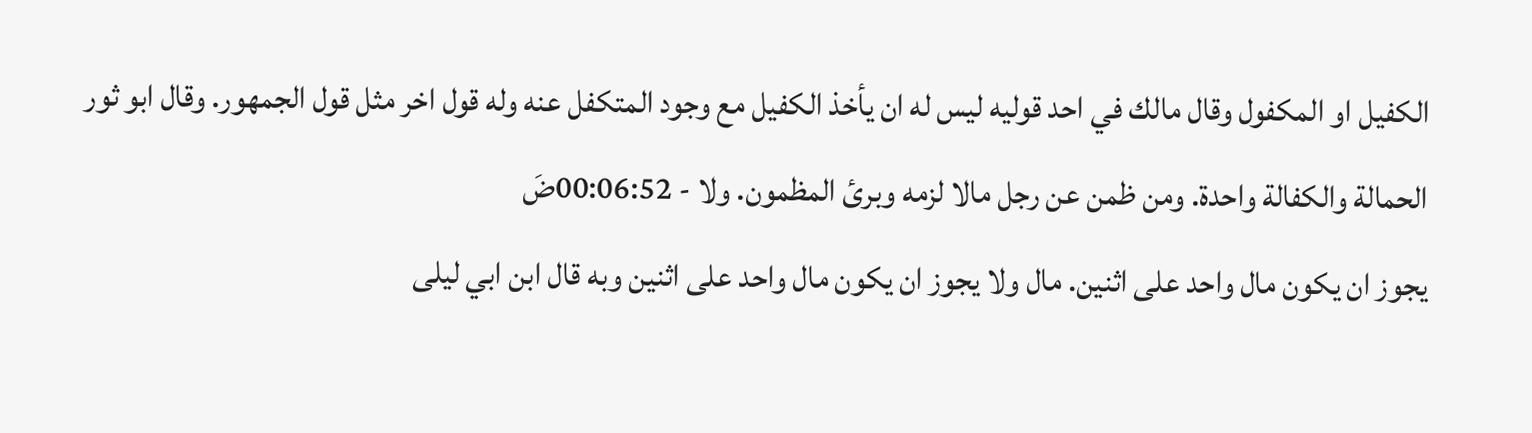الكفيل او المكفول وقال مالك في احد قوليه ليس له ان يأخذ الكفيل مع وجود المتكفل عنه وله قول اخر مثل قول الجمهور. وقال ابو ثور الحمالة والكفالة واحدة. ومن ظمن عن رجل مالا لزمه وبرئ المظمون. ولا - 00:06:52ضَ
يجوز ان يكون مال واحد على اثنين. مال ولا يجوز ان يكون مال واحد على اثنين وبه قال ابن ابي ليلى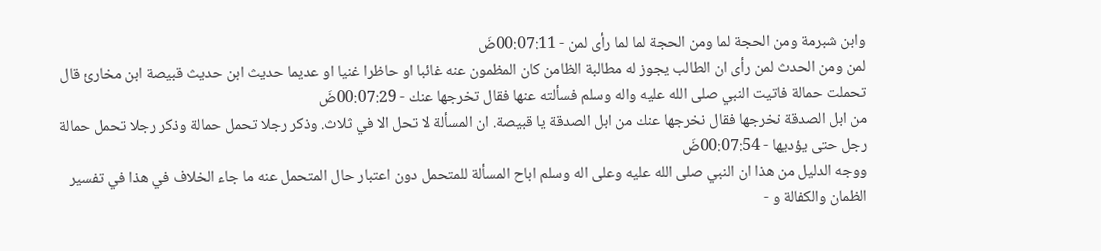وابن شبرمة ومن الحجة لما ومن الحجة لما لما رأى لمن - 00:07:11ضَ
لمن ومن الحدث لمن رأى ان الطالب يجوز له مطالبة الظامن كان المظمون عنه غائبا او حاظرا غنيا او عديما حديث ابن حديث قبيصة ابن مخارئ قال تحملت حمالة فاتيت النبي صلى الله عليه واله وسلم فسألته عنها فقال تخرجها عنك - 00:07:29ضَ
من ابل الصدقة نخرجها فقال نخرجها عنك من ابل الصدقة يا قبيصة. ان المسألة لا تحل الا في ثلاث. وذكر رجلا تحمل حمالة وذكر رجلا تحمل حمالة رجل حتى يؤديها - 00:07:54ضَ
ووجه الدليل من هذا ان النبي صلى الله عليه وعلى اله وسلم اباح المسألة للمتحمل دون اعتبار حال المتحمل عنه ما جاء الخلاف في هذا في تفسير الظمان والكفالة و -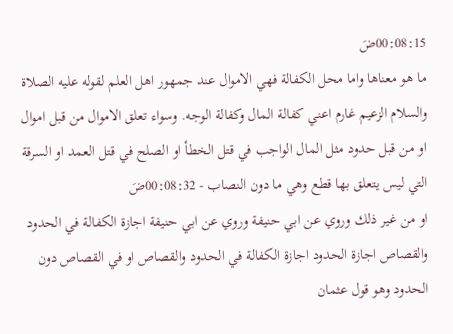00:08:15ضَ
ما هو معناها واما محل الكفالة فهي الاموال عند جمهور اهل العلم لقوله عليه الصلاة والسلام الزعيم غارم اعني كفالة المال وكفالة الوجه. وسواء تعلق الاموال من قبل اموال او من قبل حدود مثل المال الواجب في قتل الخطأ او الصلح في قتل العمد او السرقة التي ليس يتعلق بها قطع وهي ما دون النصاب - 00:08:32ضَ
او من غير ذلك وروي عن ابي حنيفة وروي عن ابي حنيفة اجازة الكفالة في الحدود والقصاص اجازة الحدود اجازة الكفالة في الحدود والقصاص او في القصاص دون الحدود وهو قول عثمان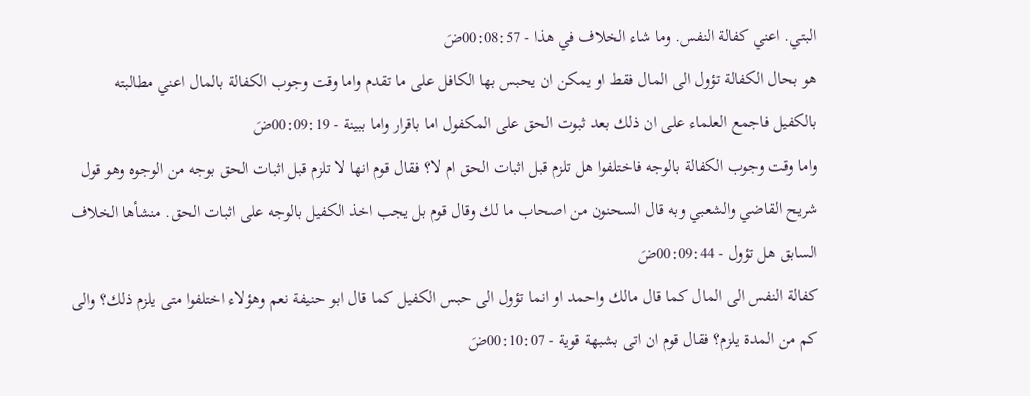البتي. اعني كفالة النفس. وما شاء الخلاف في هذا - 00:08:57ضَ
هو بحال الكفالة تؤول الى المال فقط او يمكن ان يحبس بها الكافل على ما تقدم واما وقت وجوب الكفالة بالمال اعني مطالبته بالكفيل فاجمع العلماء على ان ذلك بعد ثبوت الحق على المكفول اما باقرار واما ببينة - 00:09:19ضَ
واما وقت وجوب الكفالة بالوجه فاختلفوا هل تلزم قبل اثبات الحق ام لا؟ فقال قوم انها لا تلزم قبل اثبات الحق بوجه من الوجوه وهو قول شريح القاضي والشعبي وبه قال السحنون من اصحاب ما لك وقال قوم بل يجب اخذ الكفيل بالوجه على اثبات الحق. منشأها الخلاف السابق هل تؤول - 00:09:44ضَ
كفالة النفس الى المال كما قال مالك واحمد او انما تؤول الى حبس الكفيل كما قال ابو حنيفة نعم وهؤلاء اختلفوا متى يلزم ذلك؟ والى كم من المدة يلزم؟ فقال قوم ان اتى بشبهة قوية - 00:10:07ضَ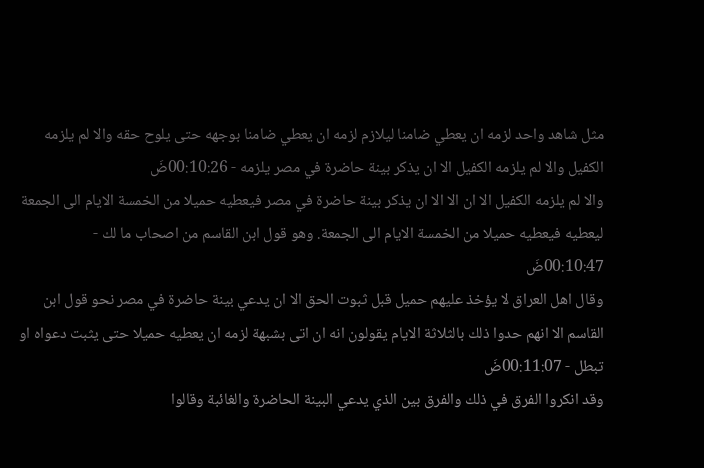مثل شاهد واحد لزمه ان يعطي ضامنا ليلازم لزمه ان يعطي ضامنا بوجهه حتى يلوح حقه والا لم يلزمه الكفيل والا لم يلزمه الكفيل الا ان يذكر بينة حاضرة في مصر يلزمه - 00:10:26ضَ
والا لم يلزمه الكفيل الا ان الا الا ان يذكر بينة حاضرة في مصر فيعطيه حميلا من الخمسة الايام الى الجمعة ليعطيه فيعطيه حميلا من الخمسة الايام الى الجمعة. وهو قول ابن القاسم من اصحاب ما لك - 00:10:47ضَ
وقال اهل العراق لا يؤخذ عليهم حميل قبل ثبوت الحق الا ان يدعي بينة حاضرة في مصر نحو قول ابن القاسم الا انهم حدوا ذلك بالثلاثة الايام يقولون انه ان اتى بشبهة لزمه ان يعطيه حميلا حتى يثبت دعواه او تبطل - 00:11:07ضَ
وقد انكروا الفرق في ذلك والفرق بين الذي يدعي البينة الحاضرة والغائبة وقالوا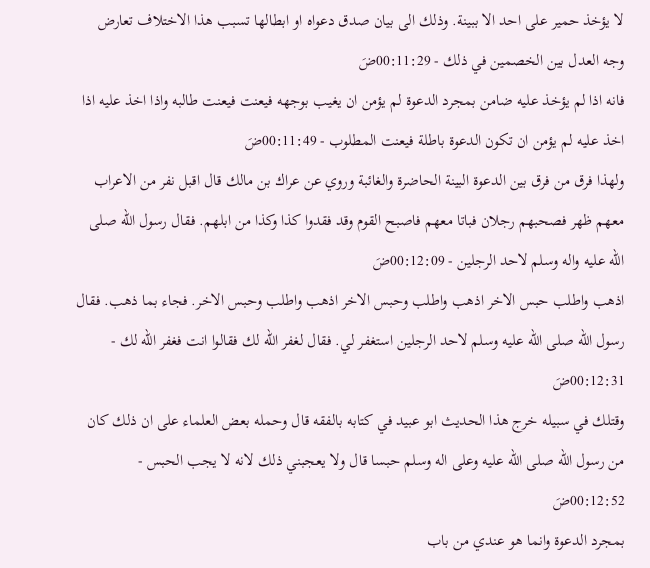لا يؤخذ حمير على احد الا ببينة. وذلك الى بيان صدق دعواه او ابطالها تسبب هذا الاختلاف تعارض وجه العدل بين الخصمين في ذلك - 00:11:29ضَ
فانه اذا لم يؤخذ عليه ضامن بمجرد الدعوة لم يؤمن ان يغيب بوجهه فيعنت فيعنت طالبه واذا اخذ عليه اذا اخذ عليه لم يؤمن ان تكون الدعوة باطلة فيعنت المطلوب - 00:11:49ضَ
ولهذا فرق من فرق بين الدعوة البينة الحاضرة والغائبة وروي عن عراك بن مالك قال اقبل نفر من الاعراب معهم ظهر فصحبهم رجلان فباتا معهم فاصبح القوم وقد فقدوا كذا وكذا من ابلهم. فقال رسول الله صلى الله عليه واله وسلم لاحد الرجلين - 00:12:09ضَ
اذهب واطلب حبس الاخر اذهب واطلب وحبس الاخر اذهب واطلب وحبس الاخر. فجاء بما ذهب. فقال رسول الله صلى الله عليه وسلم لاحد الرجلين استغفر لي. فقال لغفر الله لك فقالوا انت فغفر الله لك - 00:12:31ضَ
وقتلك في سبيله خرج هذا الحديث ابو عبيد في كتابه بالفقه قال وحمله بعض العلماء على ان ذلك كان من رسول الله صلى الله عليه وعلى اله وسلم حبسا قال ولا يعجبني ذلك لانه لا يجب الحبس - 00:12:52ضَ
بمجرد الدعوة وانما هو عندي من باب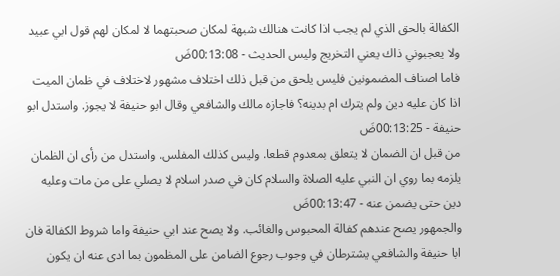الكفالة بالحق الذي لم يجب اذا كانت هنالك شبهة لمكان صحبتهما لا لمكان لهم قول ابي عبيد ولا يعجبوني ذاك يعني التخريج وليس الحديث - 00:13:08ضَ
فاما اصناف المضمونين فليس يلحق من قبل ذلك اختلاف مشهور لاختلاف في ظمان الميت اذا كان عليه دين ولم يترك ام بدينه؟ فاجازه مالك والشافعي وقال ابو حنيفة لا يجوز. واستدل ابو حنيفة - 00:13:25ضَ
من قبل ان الضمان لا يتعلق بمعدوم قطعا. وليس كذلك المفلس. واستدل من رأى ان الظمان يلزمه بما روي ان النبي عليه الصلاة والسلام كان في صدر اسلام لا يصلي على من مات وعليه دين حتى يضمن عنه - 00:13:47ضَ
والجمهور يصح عندهم كفالة المحبوس والغائب. ولا يصح عند ابي حنيفة واما شروط الكفالة فان ابا حنيفة والشافعي يشترطان في وجوب رجوع الضامن على المظمون بما ادى عنه ان يكون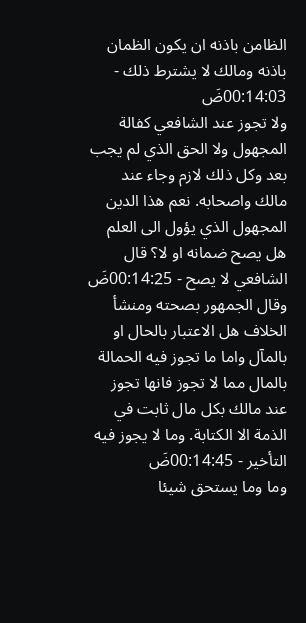الظامن باذنه ان يكون الظمان باذنه ومالك لا يشترط ذلك - 00:14:03ضَ
ولا تجوز عند الشافعي كفالة المجهول ولا الحق الذي لم يجب بعد وكل ذلك لازم وجاء عند مالك واصحابه. نعم هذا الدين المجهول الذي يؤول الى العلم هل يصح ضمانه او لا؟ قال الشافعي لا يصح - 00:14:25ضَ
وقال الجمهور بصحته ومنشأ الخلاف هل الاعتبار بالحال او بالمآل واما ما تجوز فيه الحمالة بالمال مما لا تجوز فانها تجوز عند مالك بكل مال ثابت في الذمة الا الكتابة. وما لا يجوز فيه التأخير - 00:14:45ضَ
وما وما يستحق شيئا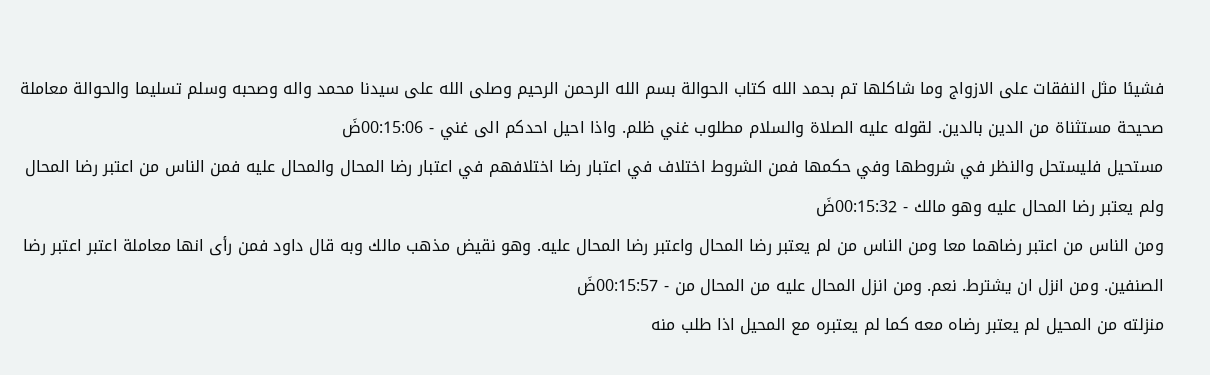فشيئا مثل النفقات على الازواج وما شاكلها تم بحمد الله كتاب الحوالة بسم الله الرحمن الرحيم وصلى الله على سيدنا محمد واله وصحبه وسلم تسليما والحوالة معاملة صحيحة مستثناة من الدين بالدين. لقوله عليه الصلاة والسلام مطلوب غني ظلم. واذا احيل احدكم الى غني - 00:15:06ضَ
مستحيل فليستحل والنظر في شروطها وفي حكمها فمن الشروط اختلاف في اعتبار رضا اختلافهم في اعتبار رضا المحال والمحال عليه فمن الناس من اعتبر رضا المحال ولم يعتبر رضا المحال عليه وهو مالك - 00:15:32ضَ
ومن الناس من اعتبر رضاهما معا ومن الناس من لم يعتبر رضا المحال واعتبر رضا المحال عليه. وهو نقيض مذهب مالك وبه قال داود فمن رأى انها معاملة اعتبر اعتبر رضا الصنفين. ومن انزل ان يشترط. نعم. ومن انزل المحال عليه من المحال من - 00:15:57ضَ
منزلته من المحيل لم يعتبر رضاه معه كما لم يعتبره مع المحيل اذا طلب منه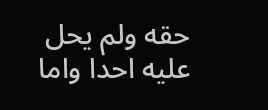حقه ولم يحل عليه احدا واما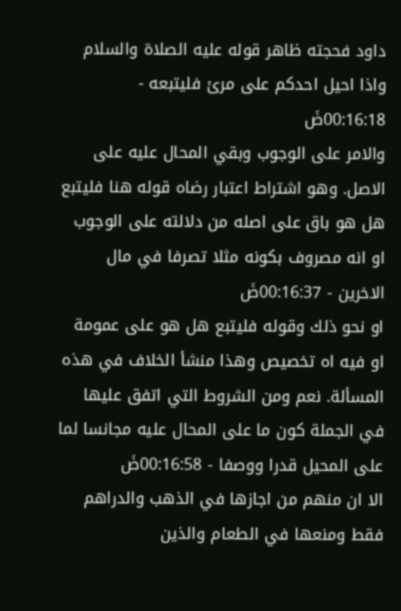داود فحجته ظاهر قوله عليه الصلاة والسلام واذا احيل احدكم على مرئ فليتبعه - 00:16:18ضَ
والامر على الوجوب وبقي المحال عليه على الاصل. وهو اشتراط اعتبار رضاه قوله هنا فليتبع هل هو باق على اصله من دلالته على الوجوب او انه مصروف بكونه مثلا تصرفا في مال الاخرين - 00:16:37ضَ
او نحو ذلك وقوله فليتبع هل هو على عمومة او فيه اه تخصيص وهذا منشأ الخلاف في هذه المسألة. نعم ومن الشروط التي اتفق عليها في الجملة كون ما على المحال عليه مجانسا لما على المحيل قدرا ووصفا - 00:16:58ضَ
الا ان منهم من اجازها في الذهب والدراهم فقط ومنعها في الطعام والذين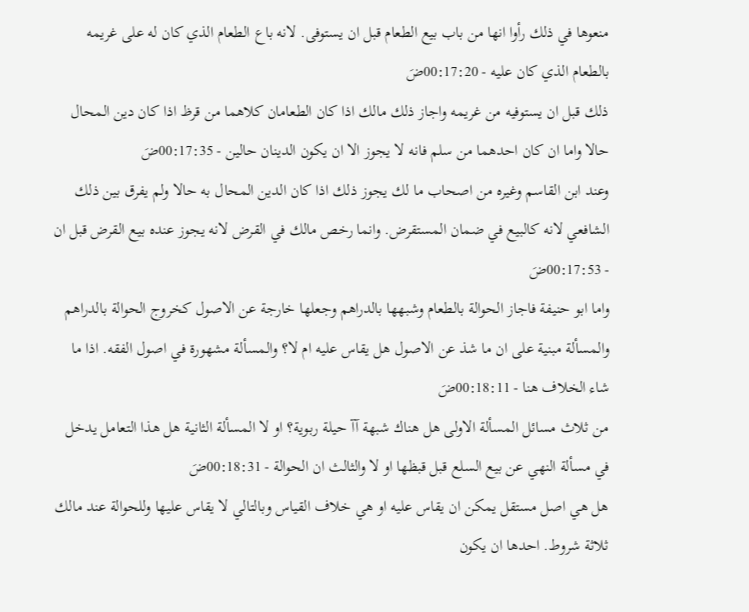منعوها في ذلك رأوا انها من باب بيع الطعام قبل ان يستوفى. لانه باع الطعام الذي كان له على غريمه بالطعام الذي كان عليه - 00:17:20ضَ
ذلك قبل ان يستوفيه من غريمه واجاز ذلك مالك اذا كان الطعامان كلاهما من قرظ اذا كان دين المحال حالا واما ان كان احدهما من سلم فانه لا يجوز الا ان يكون الدينان حالين - 00:17:35ضَ
وعند ابن القاسم وغيره من اصحاب ما لك يجوز ذلك اذا كان الدين المحال به حالا ولم يفرق بين ذلك الشافعي لانه كالبيع في ضمان المستقرض. وانما رخص مالك في القرض لانه يجوز عنده بيع القرض قبل ان - 00:17:53ضَ
واما ابو حنيفة فاجاز الحوالة بالطعام وشبهها بالدراهم وجعلها خارجة عن الاصول كخروج الحوالة بالدراهم والمسألة مبنية على ان ما شذ عن الاصول هل يقاس عليه ام لا؟ والمسألة مشهورة في اصول الفقه. اذا ما شاء الخلاف هنا - 00:18:11ضَ
من ثلاث مسائل المسألة الاولى هل هناك شبهة آآ حيلة ربوية؟ او لا المسألة الثانية هل هذا التعامل يدخل في مسألة النهي عن بيع السلع قبل قبظها او لا والثالث ان الحوالة - 00:18:31ضَ
هل هي اصل مستقل يمكن ان يقاس عليه او هي خلاف القياس وبالتالي لا يقاس عليها وللحوالة عند مالك ثلاثة شروط. احدها ان يكون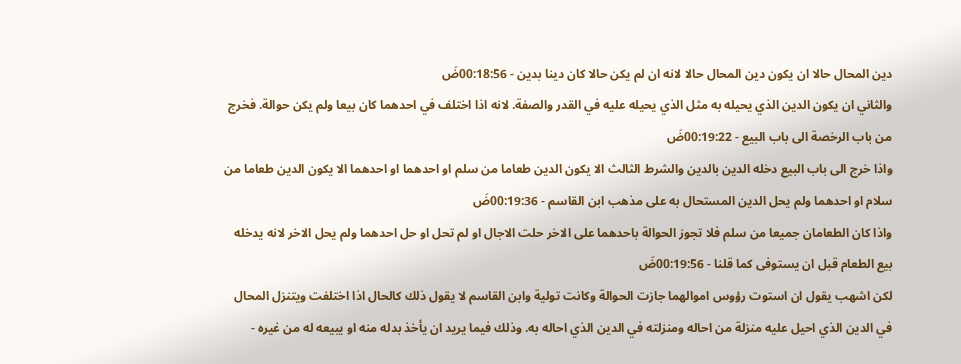دين المحال حالا ان يكون دين المحال حالا لانه ان لم يكن حالا كان دينا بدين - 00:18:56ضَ
والثاني ان يكون الدين الذي يحيله به مثل الذي يحيله عليه في القدر والصفة. لانه اذا اختلف في احدهما كان بيعا ولم يكن حوالة. فخرج من باب الرخصة الى باب البيع - 00:19:22ضَ
واذا خرج الى باب البيع دخله الدين بالدين والشرط الثالث الا يكون الدين طعاما من سلم او احدهما او احدهما الا يكون الدين طعاما من سلام او احدهما ولم يحل الدين المستحال به على مذهب ابن القاسم - 00:19:36ضَ
واذا كان الطعامان جميعا من سلم فلا تجوز الحوالة باحدهما على الاخر حلت الاجال او لم تحل او حل احدهما ولم يحل الاخر لانه يدخله بيع الطعام قبل ان يستوفى كما قلنا - 00:19:56ضَ
لكن اشهب يقول ان استوت رؤوس اموالهما جازت الحوالة وكانت تولية وابن القاسم لا يقول ذلك كالحال اذا اختلفت ويتنزل المحال في الدين الذي احيل عليه منزلة من احاله ومنزلته في الدين الذي احاله به. وذلك فيما يريد ان يأخذ بدله منه او يبيعه له من غيره -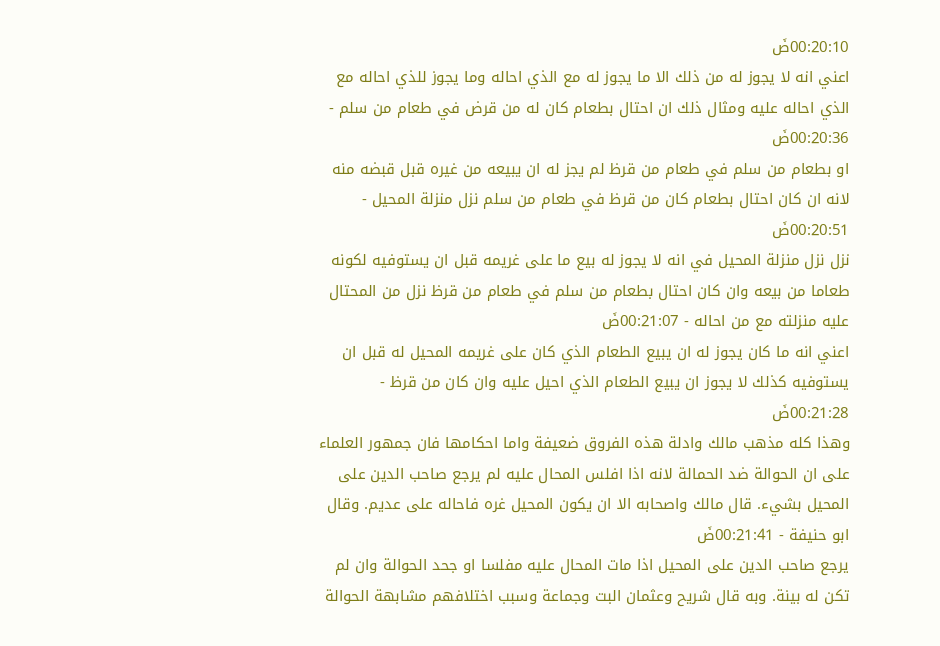00:20:10ضَ
اعني انه لا يجوز له من ذلك الا ما يجوز له مع الذي احاله وما يجوز للذي احاله مع الذي احاله عليه ومثال ذلك ان احتال بطعام كان له من قرض في طعام من سلم - 00:20:36ضَ
او بطعام من سلم في طعام من قرظ لم يجز له ان يبيعه من غيره قبل قبضه منه لانه ان كان احتال بطعام كان من قرظ في طعام من سلم نزل منزلة المحيل - 00:20:51ضَ
نزل نزل منزلة المحيل في انه لا يجوز له بيع ما على غريمه قبل ان يستوفيه لكونه طعاما من بيعه وان كان احتال بطعام من سلم في طعام من قرظ نزل من المحتال عليه منزلته مع من احاله - 00:21:07ضَ
اعني انه ما كان يجوز له ان يبيع الطعام الذي كان على غريمه المحيل له قبل ان يستوفيه كذلك لا يجوز ان يبيع الطعام الذي احيل عليه وان كان من قرظ - 00:21:28ضَ
وهذا كله مذهب مالك وادلة هذه الفروق ضعيفة واما احكامها فان جمهور العلماء على ان الحوالة ضد الحمالة لانه اذا افلس المحال عليه لم يرجع صاحب الدين على المحيل بشيء. قال مالك واصحابه الا ان يكون المحيل غره فاحاله على عديم. وقال ابو حنيفة - 00:21:41ضَ
يرجع صاحب الدين على المحيل اذا مات المحال عليه مفلسا او جحد الحوالة وان لم تكن له بينة. وبه قال شريح وعثمان البت وجماعة وسبب اختلافهم مشابهة الحوالة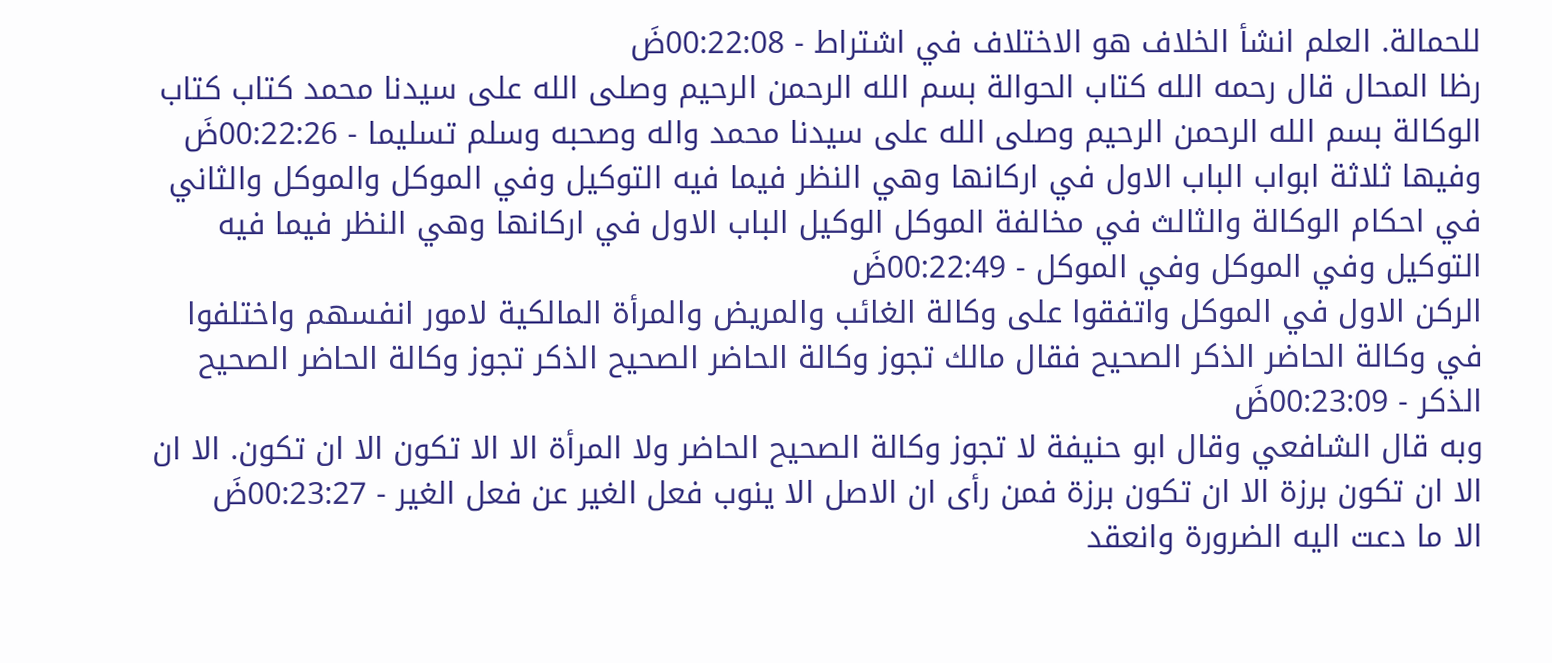للحمالة. العلم انشأ الخلاف هو الاختلاف في اشتراط - 00:22:08ضَ
رظا المحال قال رحمه الله كتاب الحوالة بسم الله الرحمن الرحيم وصلى الله على سيدنا محمد كتاب كتاب الوكالة بسم الله الرحمن الرحيم وصلى الله على سيدنا محمد واله وصحبه وسلم تسليما - 00:22:26ضَ
وفيها ثلاثة ابواب الباب الاول في اركانها وهي النظر فيما فيه التوكيل وفي الموكل والموكل والثاني في احكام الوكالة والثالث في مخالفة الموكل الوكيل الباب الاول في اركانها وهي النظر فيما فيه التوكيل وفي الموكل وفي الموكل - 00:22:49ضَ
الركن الاول في الموكل واتفقوا على وكالة الغائب والمريض والمرأة المالكية لامور انفسهم واختلفوا في وكالة الحاضر الذكر الصحيح فقال مالك تجوز وكالة الحاضر الصحيح الذكر تجوز وكالة الحاضر الصحيح الذكر - 00:23:09ضَ
وبه قال الشافعي وقال ابو حنيفة لا تجوز وكالة الصحيح الحاضر ولا المرأة الا الا تكون الا ان تكون. الا ان الا ان تكون برزة الا ان تكون برزة فمن رأى ان الاصل الا ينوب فعل الغير عن فعل الغير - 00:23:27ضَ
الا ما دعت اليه الضرورة وانعقد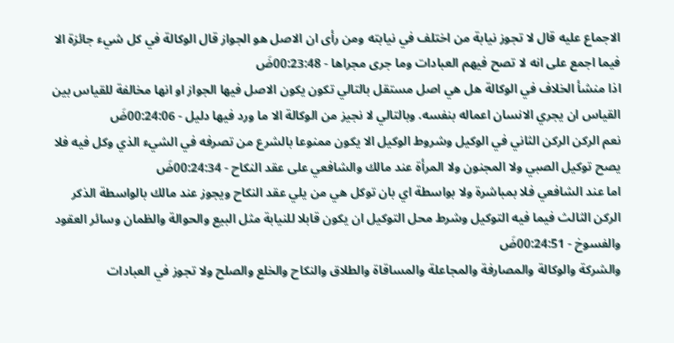الاجماع عليه قال لا تجوز نيابة من اختلف في نيابته ومن رأى ان الاصل هو الجواز قال الوكالة في كل شيء جائزة الا فيما اجمع على انه لا تصح فيهم العبادات وما جرى مجراها - 00:23:48ضَ
اذا منشأ الخلاف في الوكالة هل هي اصل مستقل بالتالي تكون يكون الاصل فيها الجواز او انها مخالفة للقياس بين القياس ان يجري الانسان اعماله بنفسه. وبالتالي لا نجيز من الوكالة الا ما ورد فيها دليل - 00:24:06ضَ
نعم الركن الركن الثاني في الوكيل وشروط الوكيل الا يكون ممنوعا بالشرع من تصرفه في الشيء الذي وكل فيه فلا يصح توكيل الصبي ولا المجنون ولا المرأة عند مالك والشافعي على عقد النكاح - 00:24:34ضَ
اما عند الشافعي فلا بمباشرة ولا بواسطة اي بان توكل هي من يلي عقد النكاح ويجوز عند مالك بالواسطة الذكر الركن الثالث فيما فيه التوكيل وشرط محل التوكيل ان يكون قابلا للنيابة مثل البيع والحوالة والظمان وسائر العقود والفسوخ - 00:24:51ضَ
والشركة والوكالة والمصارفة والمجاعلة والمساقاة والطلاق والنكاح والخلع والصلح ولا تجوز في العبادات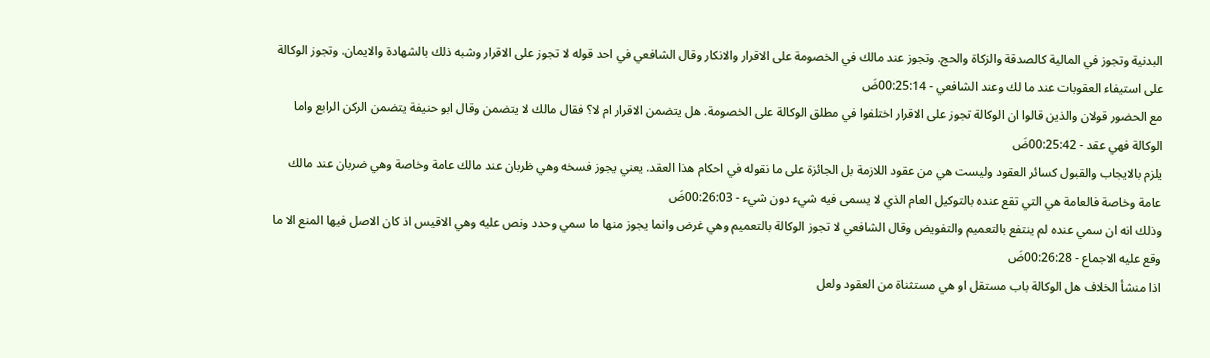البدنية وتجوز في المالية كالصدقة والزكاة والحج. وتجوز عند مالك في الخصومة على الاقرار والانكار وقال الشافعي في احد قوله لا تجوز على الاقرار وشبه ذلك بالشهادة والايمان. وتجوز الوكالة على استيفاء العقوبات عند ما لك وعند الشافعي - 00:25:14ضَ
مع الحضور قولان والذين قالوا ان الوكالة تجوز على الاقرار اختلفوا في مطلق الوكالة على الخصومة. هل يتضمن الاقرار ام لا؟ فقال مالك لا يتضمن وقال ابو حنيفة يتضمن الركن الرابع واما الوكالة فهي عقد - 00:25:42ضَ
يلزم بالايجاب والقبول كسائر العقود وليست هي من عقود اللازمة بل الجائزة على ما نقوله في احكام هذا العقد. يعني يجوز فسخه وهي ظربان عند مالك عامة وخاصة وهي ضربان عند مالك عامة وخاصة فالعامة هي التي تقع عنده بالتوكيل العام الذي لا يسمى فيه شيء دون شيء - 00:26:03ضَ
وذلك انه ان سمي عنده لم ينتفع بالتعميم والتفويض وقال الشافعي لا تجوز الوكالة بالتعميم وهي غرض وانما يجوز منها ما سمي وحدد ونص عليه وهي الاقيس اذ كان الاصل فيها المنع الا ما وقع عليه الاجماع - 00:26:28ضَ
اذا منشأ الخلاف هل الوكالة باب مستقل او هي مستثناة من العقود ولعل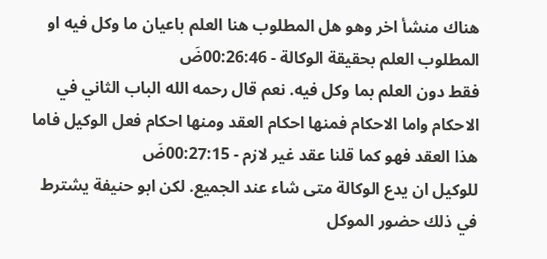هناك منشأ اخر وهو هل المطلوب هنا العلم باعيان ما وكل فيه او المطلوب العلم بحقيقة الوكالة - 00:26:46ضَ
فقط دون العلم بما وكل فيه. نعم قال رحمه الله الباب الثاني في الاحكام واما الاحكام فمنها احكام العقد ومنها احكام فعل الوكيل فاما هذا العقد فهو كما قلنا عقد غير لازم - 00:27:15ضَ
للوكيل ان يدع الوكالة متى شاء عند الجميع. لكن ابو حنيفة يشترط في ذلك حضور الموكل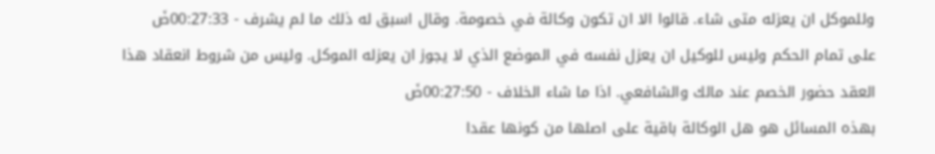وللموكل ان يعزله متى شاء. قالوا الا ان تكون وكالة في خصومة. وقال اسبق له ذلك ما لم يشرف - 00:27:33ضَ
على تمام الحكم وليس للوكيل ان يعزل نفسه في الموضع الذي لا يجوز ان يعزله الموكل. وليس من شروط انعقاد هذا العقد حضور الخصم عند مالك والشافعي. اذا ما شاء الخلاف - 00:27:50ضَ
بهذه المسائل هو هل الوكالة باقية على اصلها من كونها عقدا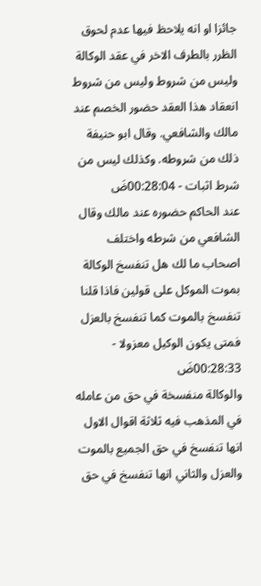جائزا او انه يلاحظ فيها عدم لحوق الظرر بالطرف الاخر في عقد الوكالة وليس من شروط وليس من شروط انعقاد هذا العقد حضور الخصم عند مالك والشافعي. وقال ابو حنيفة ذلك من شروطه. وكذلك ليس من شرط اثبات - 00:28:04ضَ
عند الحاكم حضوره عند مالك وقال الشافعي من شرطه واختلف اصحاب ما لك هل تنفسخ الوكالة بموت الموكل على قولين فاذا قلنا تنفسخ بالموت كما تنفسخ بالعزل فمتى يكون الوكيل معزولا - 00:28:33ضَ
والوكالة منفسخة في حق من عامله في المذهب فيه ثلاثة اقوال الاول انها تنفسخ في حق الجميع بالموت والعزل والثاني انها تنفسخ في حق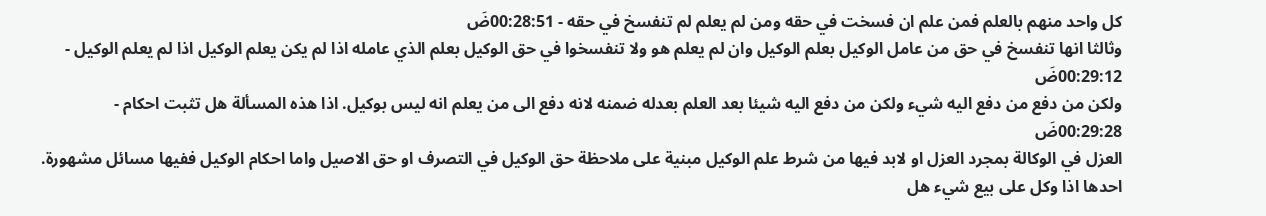كل واحد منهم بالعلم فمن علم ان فسخت في حقه ومن لم يعلم لم تنفسخ في حقه - 00:28:51ضَ
وثالثا انها تنفسخ في حق من عامل الوكيل بعلم الوكيل وان لم يعلم هو ولا تنفسخوا في حق الوكيل بعلم الذي عامله اذا لم يكن يعلم الوكيل اذا لم يعلم الوكيل - 00:29:12ضَ
ولكن من دفع من دفع اليه شيء ولكن من دفع اليه شيئا بعد العلم بعدله ضمنه لانه دفع الى من يعلم انه ليس بوكيل. اذا هذه المسألة هل تثبت احكام - 00:29:28ضَ
العزل في الوكالة بمجرد العزل او لابد فيها من شرط علم الوكيل مبنية على ملاحظة حق الوكيل في التصرف او حق الاصيل واما احكام الوكيل ففيها مسائل مشهورة. احدها اذا وكل على بيع شيء هل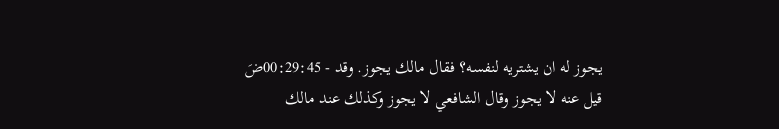يجوز له ان يشتريه لنفسه؟ فقال مالك يجوز. وقد - 00:29:45ضَ
قيل عنه لا يجوز وقال الشافعي لا يجوز وكذلك عند مالك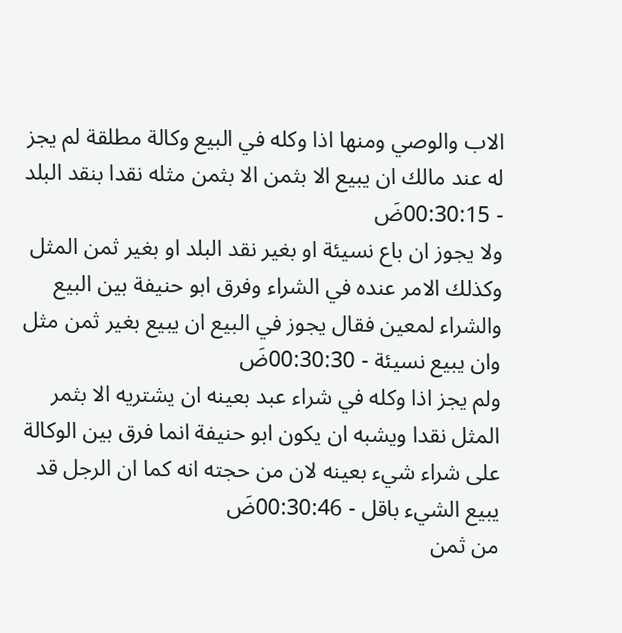الاب والوصي ومنها اذا وكله في البيع وكالة مطلقة لم يجز له عند مالك ان يبيع الا بثمن الا بثمن مثله نقدا بنقد البلد - 00:30:15ضَ
ولا يجوز ان باع نسيئة او بغير نقد البلد او بغير ثمن المثل وكذلك الامر عنده في الشراء وفرق ابو حنيفة بين البيع والشراء لمعين فقال يجوز في البيع ان يبيع بغير ثمن مثل وان يبيع نسيئة - 00:30:30ضَ
ولم يجز اذا وكله في شراء عبد بعينه ان يشتريه الا بثمر المثل نقدا ويشبه ان يكون ابو حنيفة انما فرق بين الوكالة على شراء شيء بعينه لان من حجته انه كما ان الرجل قد يبيع الشيء باقل - 00:30:46ضَ
من ثمن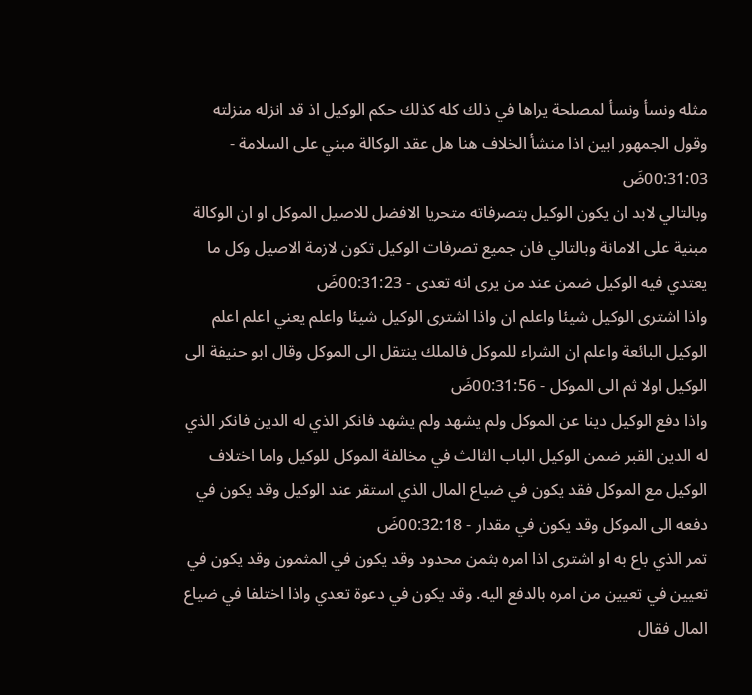مثله ونسأ ونسأ لمصلحة يراها في ذلك كله كذلك حكم الوكيل اذ قد انزله منزلته وقول الجمهور ابين اذا منشأ الخلاف هنا هل عقد الوكالة مبني على السلامة - 00:31:03ضَ
وبالتالي لابد ان يكون الوكيل بتصرفاته متحريا الافضل للاصيل الموكل او ان الوكالة مبنية على الامانة وبالتالي فان جميع تصرفات الوكيل تكون لازمة الاصيل وكل ما يعتدي فيه الوكيل ضمن عند من يرى انه تعدى - 00:31:23ضَ
واذا اشترى الوكيل شيئا واعلم ان واذا اشترى الوكيل شيئا واعلم يعني اعلم اعلم الوكيل البائعة واعلم ان الشراء للموكل فالملك ينتقل الى الموكل وقال ابو حنيفة الى الوكيل اولا ثم الى الموكل - 00:31:56ضَ
واذا دفع الوكيل دينا عن الموكل ولم يشهد ولم يشهد فانكر الذي له الدين فانكر الذي له الدين القبر ضمن الوكيل الباب الثالث في مخالفة الموكل للوكيل واما اختلاف الوكيل مع الموكل فقد يكون في ضياع المال الذي استقر عند الوكيل وقد يكون في دفعه الى الموكل وقد يكون في مقدار - 00:32:18ضَ
تمر الذي باع به او اشترى اذا امره بثمن محدود وقد يكون في المثمون وقد يكون في تعيين في تعيين من امره بالدفع اليه. وقد يكون في دعوة تعدي واذا اختلفا في ضياع المال فقال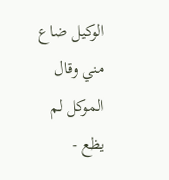الوكيل ضاع مني وقال الموكل لم يظع -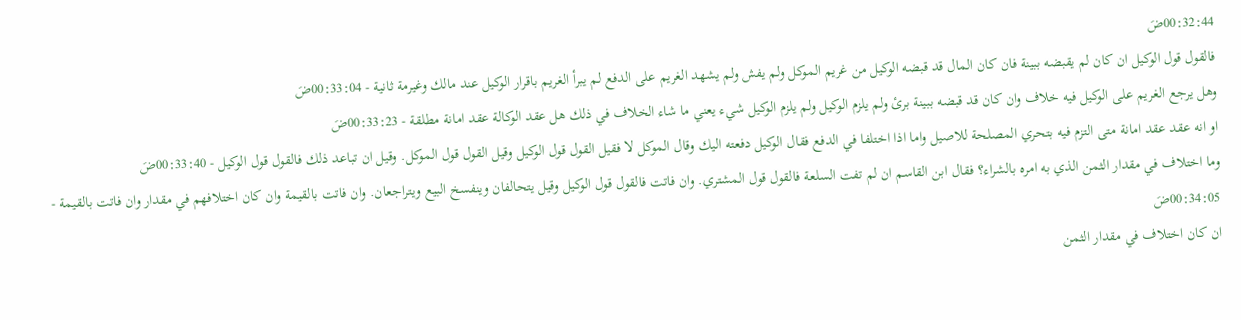00:32:44ضَ
فالقول قول الوكيل ان كان لم يقبضه ببينة فان كان المال قد قبضه الوكيل من غريم الموكل ولم يفش ولم يشهد الغريم على الدفع لم يبرأ الغريم باقرار الوكيل عند مالك وغيرمة ثانية - 00:33:04ضَ
وهل يرجع الغريم على الوكيل فيه خلاف وان كان قد قبضه ببينة برئ ولم يلزم الوكيل ولم يلزم الوكيل شيء يعني ما شاء الخلاف في ذلك هل عقد الوكالة عقد امانة مطلقة - 00:33:23ضَ
او انه عقد عقد امانة متى التزم فيه بتحري المصلحة للاصيل واما اذا اختلفا في الدفع فقال الوكيل دفعته اليك وقال الموكل لا فقيل القول قول الوكيل وقيل القول قول الموكل. وقيل ان تباعد ذلك فالقول قول الوكيل - 00:33:40ضَ
وما اختلاف في مقدار الثمن الذي به امره بالشراء؟ فقال ابن القاسم ان لم تفت السلعة فالقول قول المشتري. وان فاتت فالقول قول الوكيل وقيل يتحالفان وينفسخ البيع ويتراجعان. وان فاتت بالقيمة وان كان اختلافهم في مقدار وان فاتت بالقيمة - 00:34:05ضَ
ان كان اختلاف في مقدار الثمن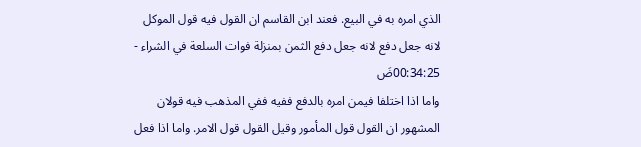الذي امره به في البيع. فعند ابن القاسم ان القول فيه قول الموكل لانه جعل دفع لانه جعل دفع الثمن بمنزلة فوات السلعة في الشراء - 00:34:25ضَ
واما اذا اختلفا فيمن امره بالدفع ففيه ففي المذهب فيه قولان المشهور ان القول قول المأمور وقيل القول قول الامر. واما اذا فعل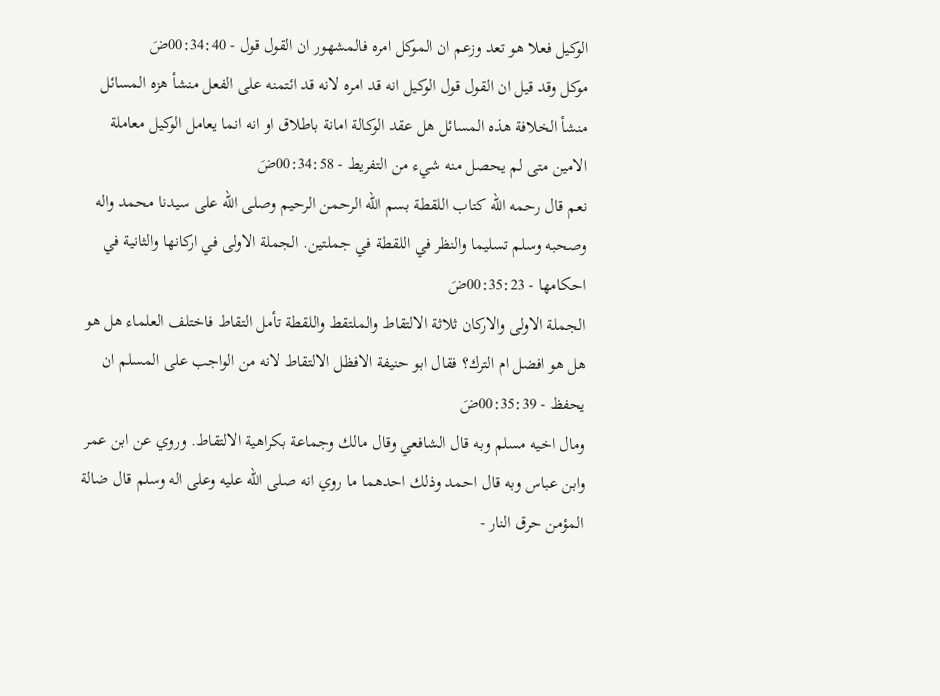الوكيل فعلا هو تعد وزعم ان الموكل امره فالمشهور ان القول قول - 00:34:40ضَ
موكل وقد قيل ان القول قول الوكيل انه قد امره لانه قد ائتمنه على الفعل منشأ هزه المسائل منشأ الخلافة هذه المسائل هل عقد الوكالة امانة باطلاق او انه انما يعامل الوكيل معاملة الامين متى لم يحصل منه شيء من التفريط - 00:34:58ضَ
نعم قال رحمه الله كتاب اللقطة بسم الله الرحمن الرحيم وصلى الله على سيدنا محمد واله وصحبه وسلم تسليما والنظر في اللقطة في جملتين. الجملة الاولى في اركانها والثانية في احكامها - 00:35:23ضَ
الجملة الاولى والاركان ثلاثة الالتقاط والملتقط واللقطة تأمل التقاط فاختلف العلماء هل هو هل هو افضل ام الترك؟ فقال ابو حنيفة الافظل الالتقاط لانه من الواجب على المسلم ان يحفظ - 00:35:39ضَ
ومال اخيه مسلم وبه قال الشافعي وقال مالك وجماعة بكراهية الالتقاط. وروي عن ابن عمر وابن عباس وبه قال احمد وذلك احدهما ما روي انه صلى الله عليه وعلى اله وسلم قال ضالة المؤمن حرق النار -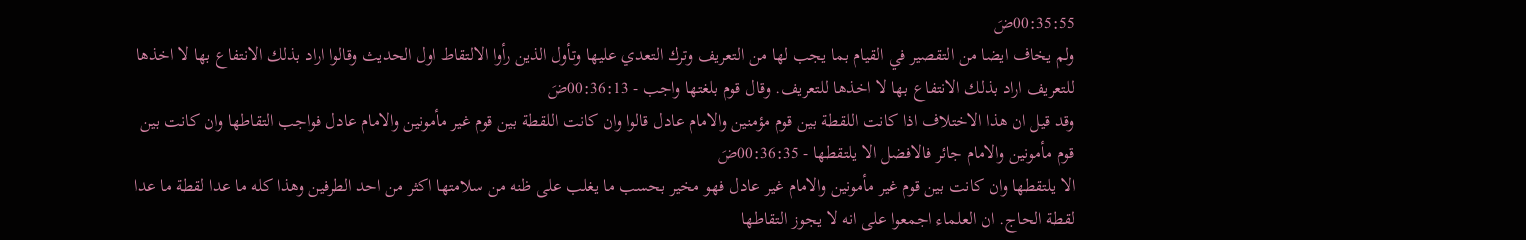00:35:55ضَ
ولم يخاف ايضا من التقصير في القيام بما يجب لها من التعريف وترك التعدي عليها وتأول الذين رأوا الالتقاط اول الحديث وقالوا اراد بذلك الانتفاع بها لا اخذها للتعريف اراد بذلك الانتفاع بها لا اخذها للتعريف. وقال قوم بلغتها واجب - 00:36:13ضَ
وقد قيل ان هذا الاختلاف اذا كانت اللقطة بين قوم مؤمنين والامام عادل قالوا وان كانت اللقطة بين قوم غير مأمونين والامام عادل فواجب التقاطها وان كانت بين قوم مأمونين والامام جائر فالافضل الا يلتقطها - 00:36:35ضَ
الا يلتقطها وان كانت بين قوم غير مأمونين والامام غير عادل فهو مخير بحسب ما يغلب على ظنه من سلامتها اكثر من احد الطرفين وهذا كله ما عدا لقطة ما عدا لقطة الحاج. ان العلماء اجمعوا على انه لا يجوز التقاطها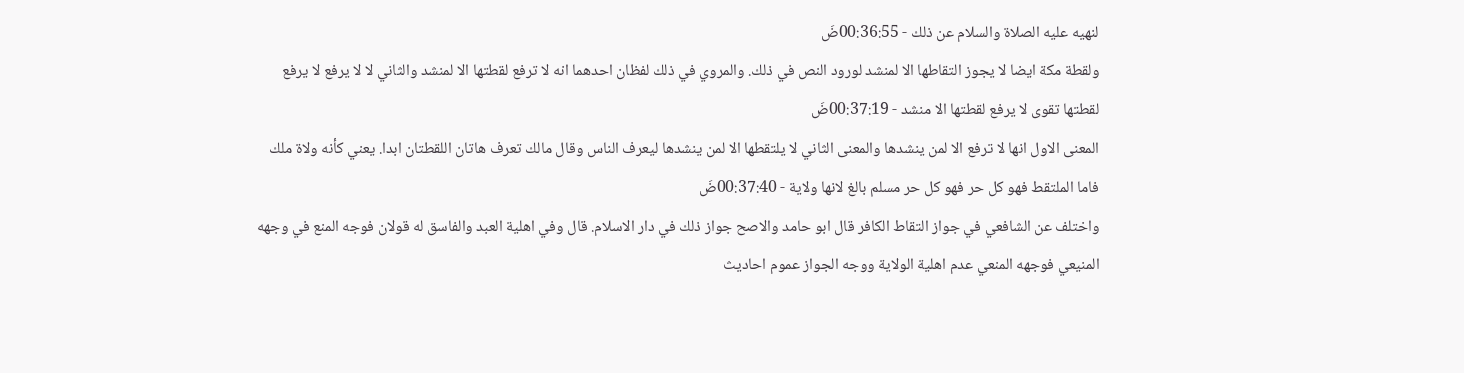لنهيه عليه الصلاة والسلام عن ذلك - 00:36:55ضَ
ولقطة مكة ايضا لا يجوز التقاطها الا لمنشد لورود النص في ذلك. والمروي في ذلك لفظان احدهما انه لا ترفع لقطتها الا لمنشد والثاني لا لا يرفع لا يرفع لقطتها تقوى لا يرفع لقطتها الا منشد - 00:37:19ضَ
المعنى الاول انها لا ترفع الا لمن ينشدها والمعنى الثاني لا يلتقطها الا لمن ينشدها ليعرف الناس وقال مالك تعرف هاتان اللقطتان ابدا. يعني كأنه ولاة ملك فاما الملتقط فهو كل حر فهو كل حر مسلم بالغ لانها ولاية - 00:37:40ضَ
واختلف عن الشافعي في جواز التقاط الكافر قال ابو حامد والاصح جواز ذلك في دار الاسلام. قال وفي اهلية العبد والفاسق له قولان فوجه المنع في وجهه المنيعي فوجهه المنعي عدم اهلية الولاية ووجه الجواز عموم احاديث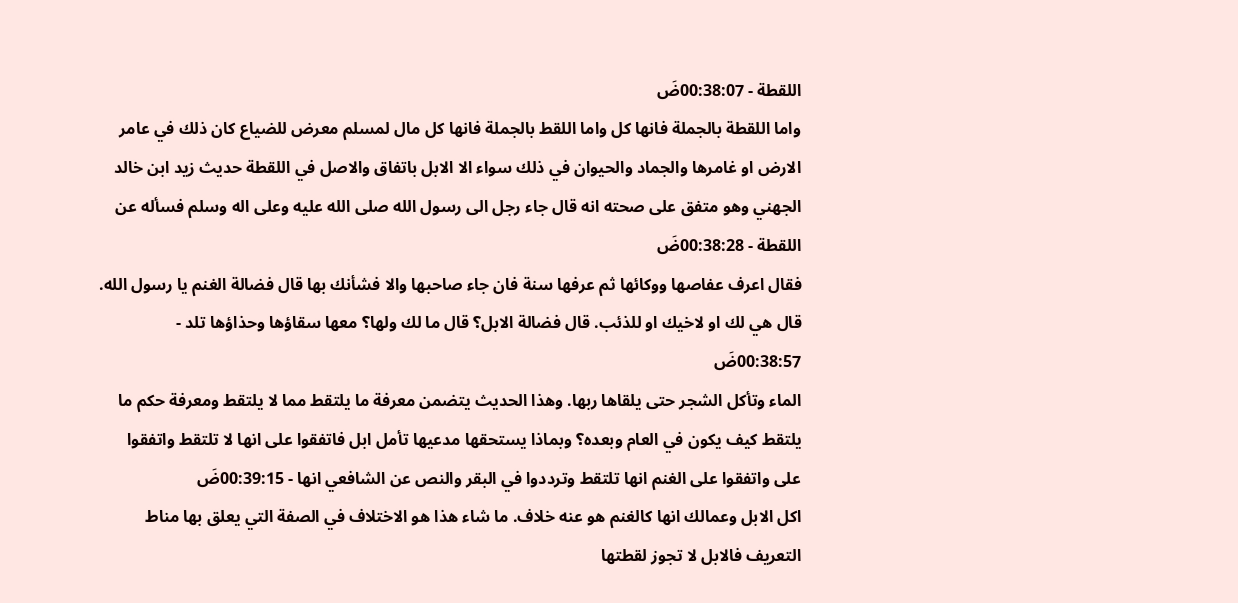اللقطة - 00:38:07ضَ
واما اللقطة بالجملة فانها كل واما اللقط بالجملة فانها كل مال لمسلم معرض للضياع كان ذلك في عامر الارض او غامرها والجماد والحيوان في ذلك سواء الا الابل باتفاق والاصل في اللقطة حديث زيد ابن خالد الجهني وهو متفق على صحته انه قال جاء رجل الى رسول الله صلى الله عليه وعلى اله وسلم فسأله عن اللقطة - 00:38:28ضَ
فقال اعرف عفاصها ووكائها ثم عرفها سنة فان جاء صاحبها والا فشأنك بها قال فضالة الغنم يا رسول الله. قال هي لك او لاخيك او للذئب. قال فضالة الابل؟ قال ما لك ولها؟ معها سقاؤها وحذاؤها تلد - 00:38:57ضَ
الماء وتأكل الشجر حتى يلقاها ربها. وهذا الحديث يتضمن معرفة ما يلتقط مما لا يلتقط ومعرفة حكم ما يلتقط كيف يكون في العام وبعده؟ وبماذا يستحقها مدعيها تأمل ابل فاتفقوا على انها لا تلتقط واتفقوا على واتفقوا على الغنم انها تلتقط وترددوا في البقر والنص عن الشافعي انها - 00:39:15ضَ
اكل الابل وعمالك انها كالغنم هو عنه خلاف. ما شاء هذا هو الاختلاف في الصفة التي يعلق بها مناط التعريف فالابل لا تجوز لقطتها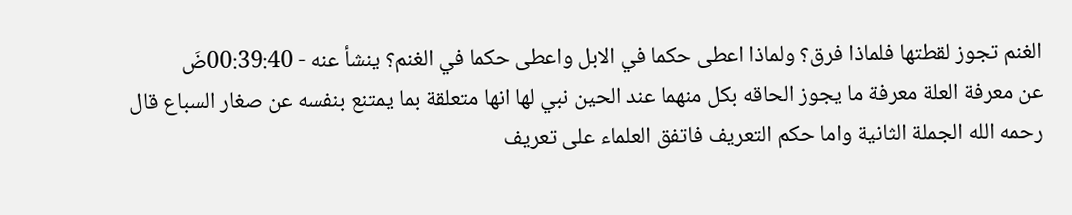الغنم تجوز لقطتها فلماذا فرق؟ ولماذا اعطى حكما في الابل واعطى حكما في الغنم؟ ينشأ عنه - 00:39:40ضَ
عن معرفة العلة معرفة ما يجوز الحاقه بكل منهما عند الحين نبي لها انها متعلقة بما يمتنع بنفسه عن صغار السباع قال رحمه الله الجملة الثانية واما حكم التعريف فاتفق العلماء على تعريف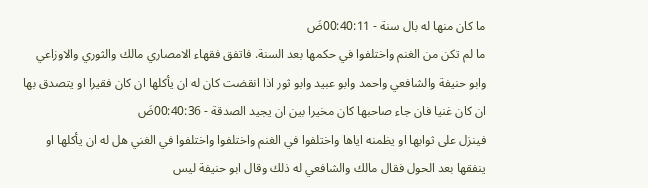ما كان منها له بال سنة - 00:40:11ضَ
ما لم تكن من الغنم واختلفوا في حكمها بعد السنة. فاتفق فقهاء الامصاري مالك والثوري والاوزاعي وابو حنيفة والشافعي واحمد وابو عبيد وابو ثور اذا انقضت كان له ان يأكلها ان كان فقيرا او يتصدق بها ان كان غنيا فان جاء صاحبها كان مخيرا بين ان يجيد الصدقة - 00:40:36ضَ
فينزل على ثوابها او يظمنه اياها واختلفوا في الغنم واختلفوا واختلفوا في الغني هل له ان يأكلها او ينفقها بعد الحول فقال مالك والشافعي له ذلك وقال ابو حنيفة ليس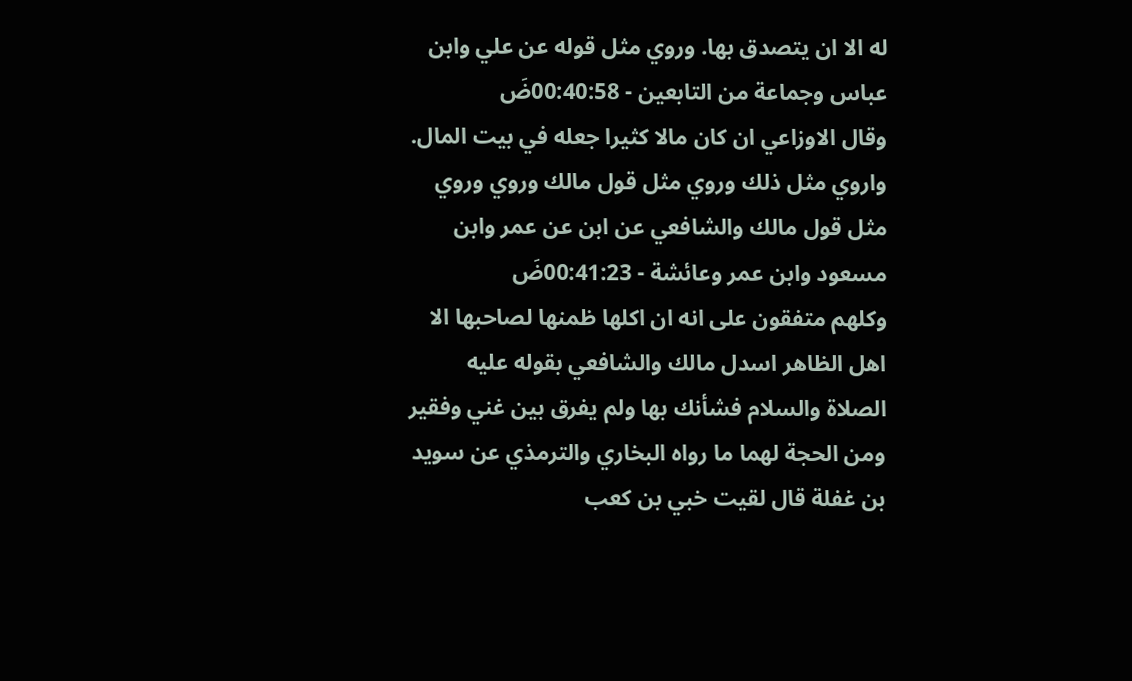له الا ان يتصدق بها. وروي مثل قوله عن علي وابن عباس وجماعة من التابعين - 00:40:58ضَ
وقال الاوزاعي ان كان مالا كثيرا جعله في بيت المال. واروي مثل ذلك وروي مثل قول مالك وروي وروي مثل قول مالك والشافعي عن ابن عن عمر وابن مسعود وابن عمر وعائشة - 00:41:23ضَ
وكلهم متفقون على انه ان اكلها ظمنها لصاحبها الا اهل الظاهر اسدل مالك والشافعي بقوله عليه الصلاة والسلام فشأنك بها ولم يفرق بين غني وفقير ومن الحجة لهما ما رواه البخاري والترمذي عن سويد بن غفلة قال لقيت خبي بن كعب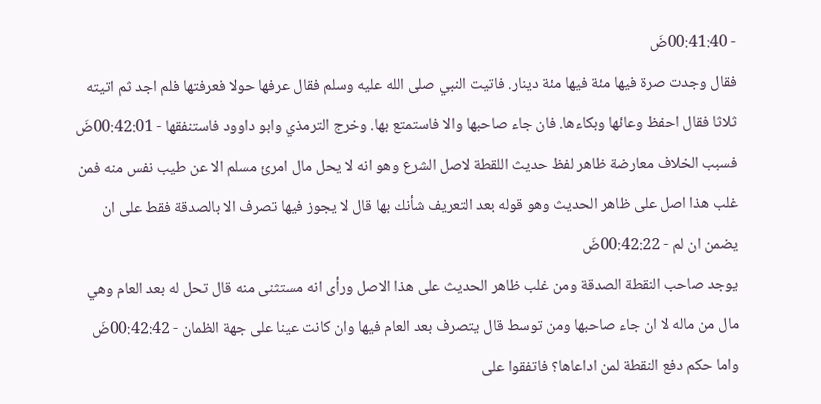- 00:41:40ضَ
فقال وجدت صرة فيها مئة فيها مئة دينار. فاتيت النبي صلى الله عليه وسلم فقال عرفها حولا فعرفتها فلم اجد ثم اتيته ثلاثا فقال احفظ وعائها وبكاءها. فان جاء صاحبها والا فاستمتع بها. وخرج الترمذي وابو داوود فاستنفقها - 00:42:01ضَ
فسبب الخلاف معارضة ظاهر لفظ حديث اللقطة لاصل الشرع وهو انه لا يحل مال امرئ مسلم الا عن طيب نفس منه فمن غلب هذا اصل على ظاهر الحديث وهو قوله بعد التعريف شأنك بها قال لا يجوز فيها تصرف الا بالصدقة فقط على ان يضمن ان لم - 00:42:22ضَ
يوجد صاحب النقطة الصدقة ومن غلب ظاهر الحديث على هذا الاصل ورأى انه مستثنى منه قال تحل له بعد العام وهي مال من ماله لا ان جاء صاحبها ومن توسط قال يتصرف بعد العام فيها وان كانت عينا على جهة الظمان - 00:42:42ضَ
واما حكم دفع النقطة لمن اداعاها؟ فاتفقوا على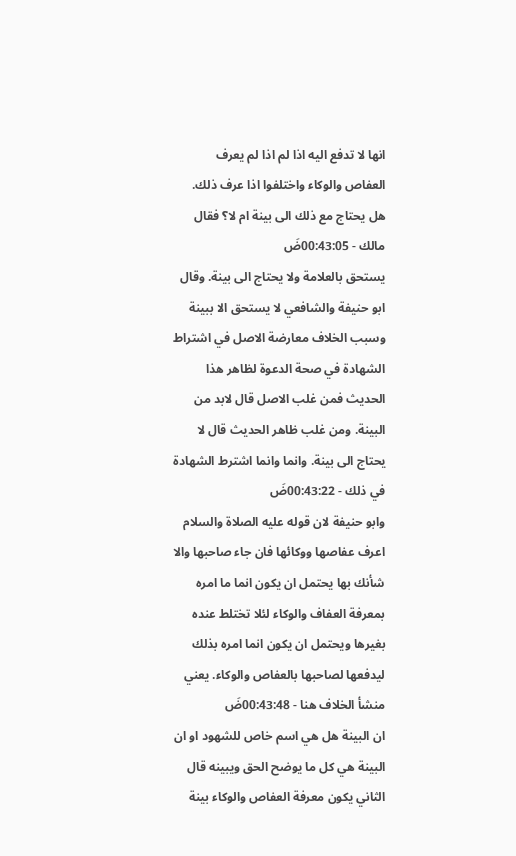انها لا تدفع اليه اذا لم اذا لم يعرف العفاص والوكاء واختلفوا اذا عرف ذلك. هل يحتاج مع ذلك الى بينة ام لا؟ فقال مالك - 00:43:05ضَ
يستحق بالعلامة ولا يحتاج الى بينة. وقال ابو حنيفة والشافعي لا يستحق الا ببينة وسبب الخلاف معارضة الاصل في اشتراط الشهادة في صحة الدعوة لظاهر هذا الحديث فمن غلب الاصل قال لابد من البينة. ومن غلب ظاهر الحديث قال لا يحتاج الى بينة. وانما وانما اشترط الشهادة في ذلك - 00:43:22ضَ
وابو حنيفة لان قوله عليه الصلاة والسلام اعرف عفاصها ووكائها فان جاء صاحبها والا شأنك بها يحتمل ان يكون انما ما امره بمعرفة العفاف والوكاء لئلا تختلط عنده بغيرها ويحتمل ان يكون انما امره بذلك ليدفعها لصاحبها بالعفاص والوكاء. يعني منشأ الخلاف هنا - 00:43:48ضَ
ان البينة هل هي اسم خاص للشهود او ان البينة هي كل ما يوضح الحق ويبينه قال الثاني يكون معرفة العفاص والوكاء بينة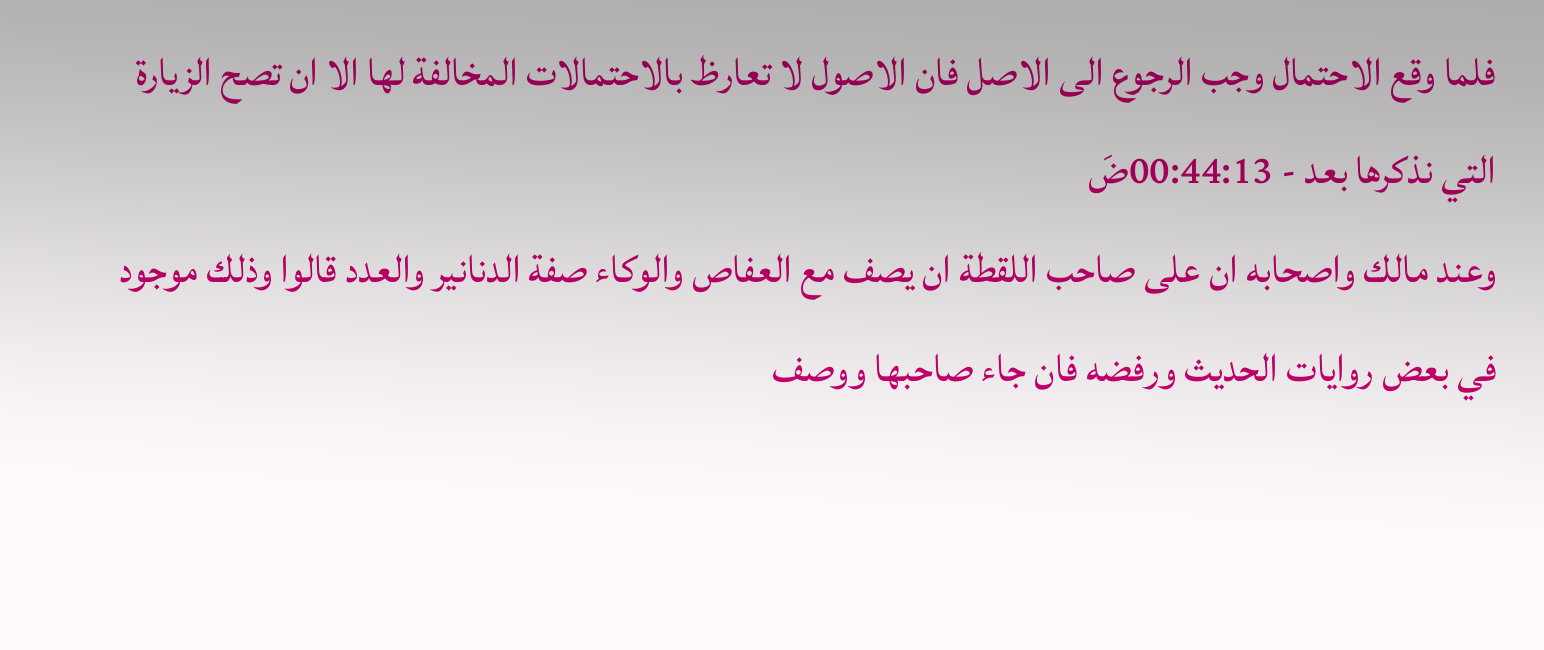فلما وقع الاحتمال وجب الرجوع الى الاصل فان الاصول لا تعارظ بالاحتمالات المخالفة لها الا ان تصح الزيارة التي نذكرها بعد - 00:44:13ضَ
وعند مالك واصحابه ان على صاحب اللقطة ان يصف مع العفاص والوكاء صفة الدنانير والعدد قالوا وذلك موجود في بعض روايات الحديث ورفضه فان جاء صاحبها ووصف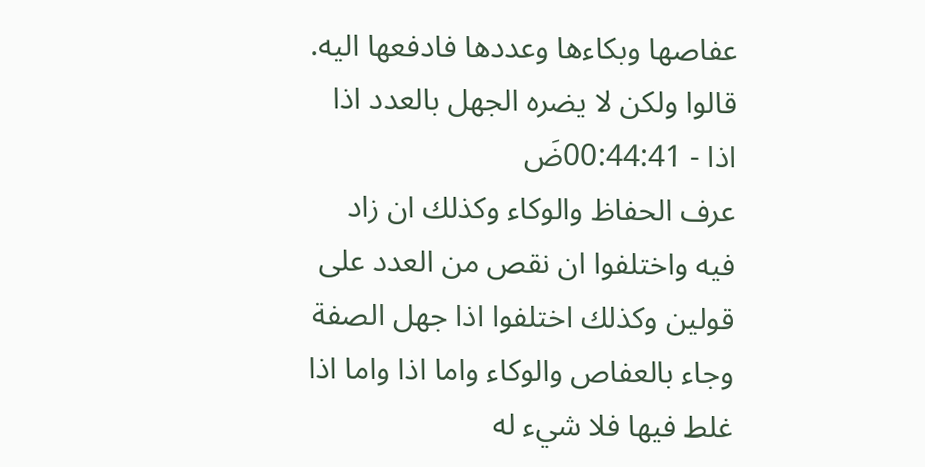عفاصها وبكاءها وعددها فادفعها اليه. قالوا ولكن لا يضره الجهل بالعدد اذا اذا - 00:44:41ضَ
عرف الحفاظ والوكاء وكذلك ان زاد فيه واختلفوا ان نقص من العدد على قولين وكذلك اختلفوا اذا جهل الصفة وجاء بالعفاص والوكاء واما اذا واما اذا غلط فيها فلا شيء له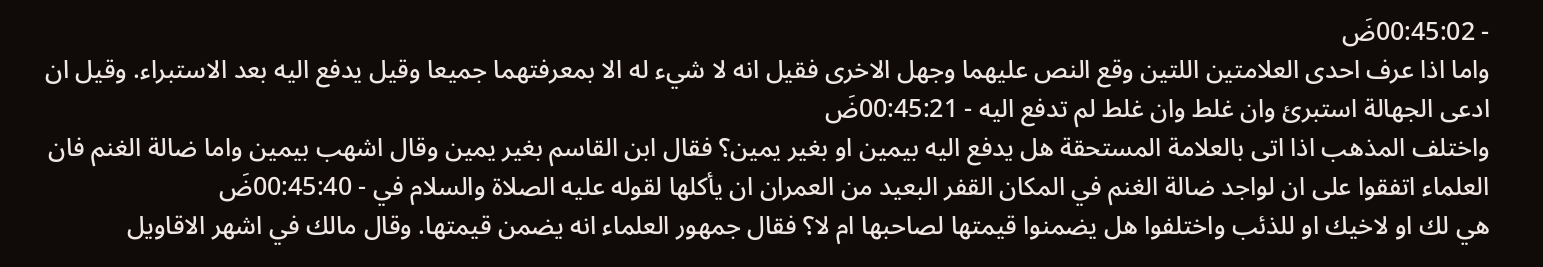- 00:45:02ضَ
واما اذا عرف احدى العلامتين اللتين وقع النص عليهما وجهل الاخرى فقيل انه لا شيء له الا بمعرفتهما جميعا وقيل يدفع اليه بعد الاستبراء. وقيل ان ادعى الجهالة استبرئ وان غلط وان غلط لم تدفع اليه - 00:45:21ضَ
واختلف المذهب اذا اتى بالعلامة المستحقة هل يدفع اليه بيمين او بغير يمين؟ فقال ابن القاسم بغير يمين وقال اشهب بيمين واما ضالة الغنم فان العلماء اتفقوا على ان لواجد ضالة الغنم في المكان القفر البعيد من العمران ان يأكلها لقوله عليه الصلاة والسلام في - 00:45:40ضَ
هي لك او لاخيك او للذئب واختلفوا هل يضمنوا قيمتها لصاحبها ام لا؟ فقال جمهور العلماء انه يضمن قيمتها. وقال مالك في اشهر الاقاويل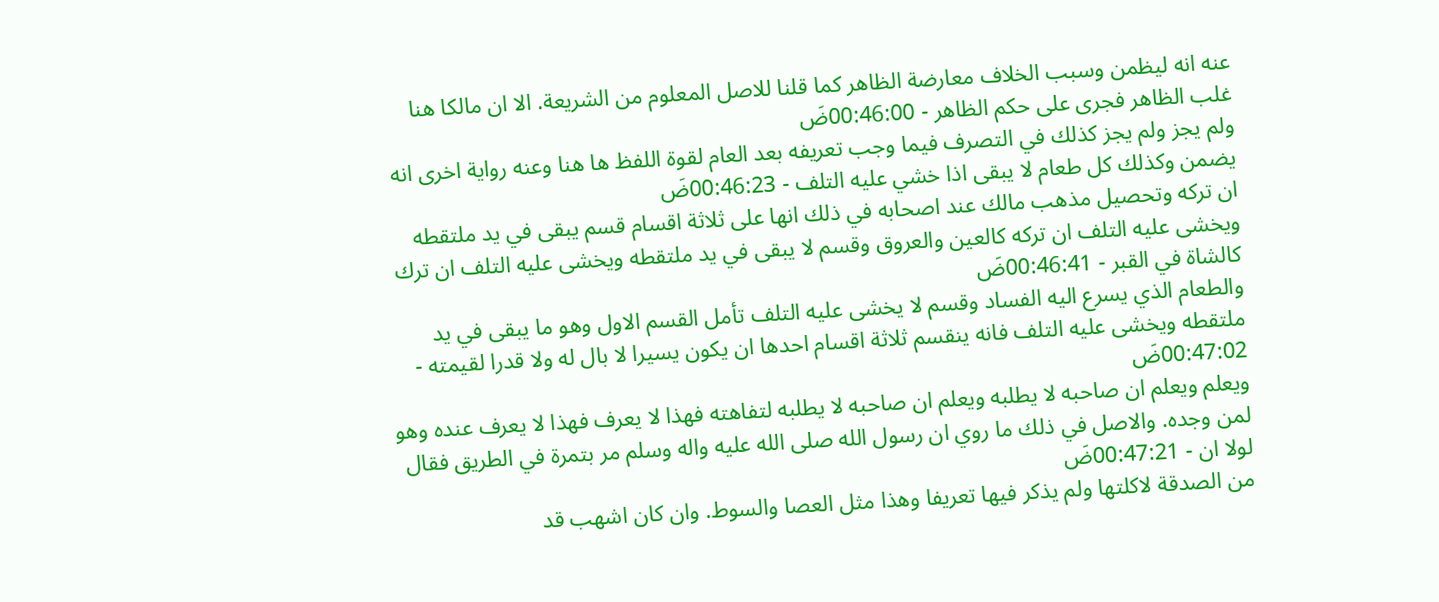عنه انه ليظمن وسبب الخلاف معارضة الظاهر كما قلنا للاصل المعلوم من الشريعة. الا ان مالكا هنا غلب الظاهر فجرى على حكم الظاهر - 00:46:00ضَ
ولم يجز ولم يجز كذلك في التصرف فيما وجب تعريفه بعد العام لقوة اللفظ ها هنا وعنه رواية اخرى انه يضمن وكذلك كل طعام لا يبقى اذا خشي عليه التلف - 00:46:23ضَ
ان تركه وتحصيل مذهب مالك عند اصحابه في ذلك انها على ثلاثة اقسام قسم يبقى في يد ملتقطه ويخشى عليه التلف ان تركه كالعين والعروق وقسم لا يبقى في يد ملتقطه ويخشى عليه التلف ان ترك كالشاة في القبر - 00:46:41ضَ
والطعام الذي يسرع اليه الفساد وقسم لا يخشى عليه التلف تأمل القسم الاول وهو ما يبقى في يد ملتقطه ويخشى عليه التلف فانه ينقسم ثلاثة اقسام احدها ان يكون يسيرا لا بال له ولا قدرا لقيمته - 00:47:02ضَ
ويعلم ويعلم ان صاحبه لا يطلبه ويعلم ان صاحبه لا يطلبه لتفاهته فهذا لا يعرف فهذا لا يعرف عنده وهو لمن وجده. والاصل في ذلك ما روي ان رسول الله صلى الله عليه واله وسلم مر بتمرة في الطريق فقال لولا ان - 00:47:21ضَ
من الصدقة لاكلتها ولم يذكر فيها تعريفا وهذا مثل العصا والسوط. وان كان اشهب قد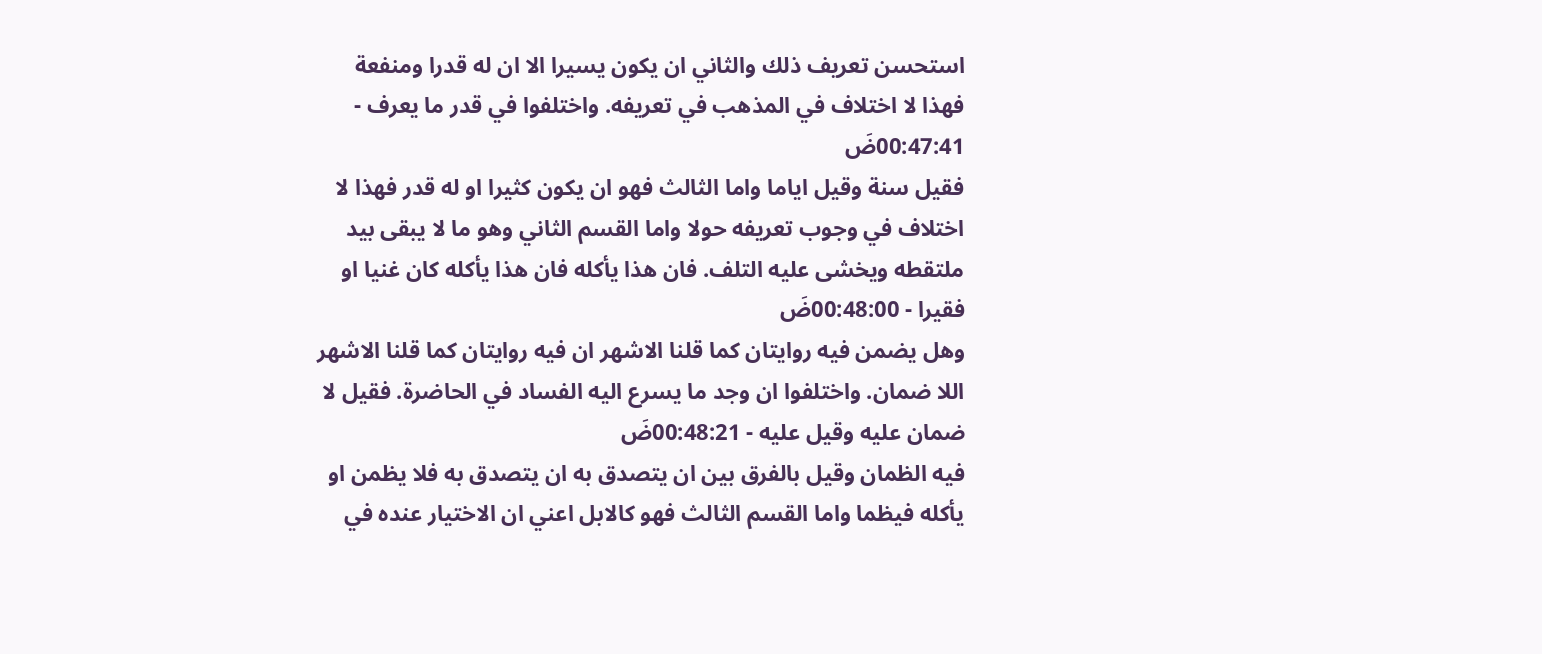استحسن تعريف ذلك والثاني ان يكون يسيرا الا ان له قدرا ومنفعة فهذا لا اختلاف في المذهب في تعريفه. واختلفوا في قدر ما يعرف - 00:47:41ضَ
فقيل سنة وقيل اياما واما الثالث فهو ان يكون كثيرا او له قدر فهذا لا اختلاف في وجوب تعريفه حولا واما القسم الثاني وهو ما لا يبقى بيد ملتقطه ويخشى عليه التلف. فان هذا يأكله فان هذا يأكله كان غنيا او فقيرا - 00:48:00ضَ
وهل يضمن فيه روايتان كما قلنا الاشهر ان فيه روايتان كما قلنا الاشهر اللا ضمان. واختلفوا ان وجد ما يسرع اليه الفساد في الحاضرة. فقيل لا ضمان عليه وقيل عليه - 00:48:21ضَ
فيه الظمان وقيل بالفرق بين ان يتصدق به ان يتصدق به فلا يظمن او يأكله فيظما واما القسم الثالث فهو كالابل اعني ان الاختيار عنده في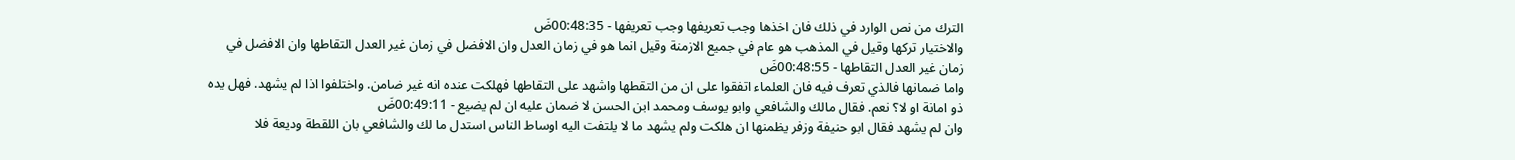الترك من نص الوارد في ذلك فان اخذها وجب تعريفها وجب تعريفها - 00:48:35ضَ
والاختيار تركها وقيل في المذهب هو عام في جميع الازمنة وقيل انما هو في زمان العدل وان الافضل في زمان غير العدل التقاطها وان الافضل في زمان غير العدل التقاطها - 00:48:55ضَ
واما ضمانها فالذي تعرف فيه فان العلماء اتفقوا على ان من التقطها واشهد على التقاطها فهلكت عنده انه غير ضامن. واختلفوا اذا لم يشهد. فهل يده ذو امانة او لا؟ نعم. فقال مالك والشافعي وابو يوسف ومحمد ابن الحسن لا ضمان عليه ان لم يضيع - 00:49:11ضَ
وان لم يشهد فقال ابو حنيفة وزفر يظمنها ان هلكت ولم يشهد ما لا يلتفت اليه اوساط الناس استدل ما لك والشافعي بان اللقطة وديعة فلا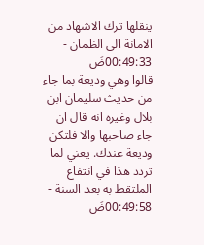ينقلها ترك الاشهاد من الامانة الى الظمان - 00:49:33ضَ
قالوا وهي وديعة بما جاء من حديث سليمان ابن بلال وغيره انه قال ان جاء صاحبها والا فلتكن وديعة عندك. يعني لما تردد هذا في انتفاع الملتقط به بعد السنة - 00:49:58ضَ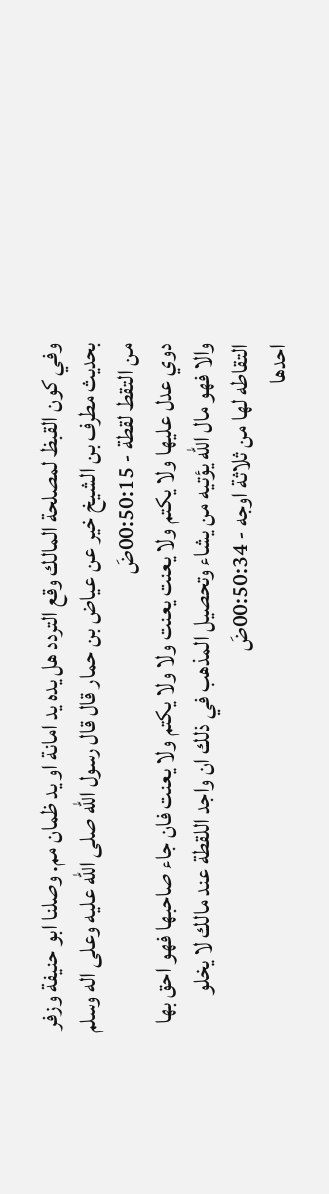وفي كون القبظ لمصلحة المالك وقع التردد هل يده يد امانة او يد ظمان مم. وصلنا ابو حنيفة وزفر بحديث مطرف بن الشيخ خير عن عياض بن حمار قال قال رسول الله صلى الله عليه وعلى اله وسلم من التقط لقطة - 00:50:15ضَ
دوي عدل عليها ولا يكتم ولا يعنت يعنت ولا ولا يكتم ولا يعنت فان جاء صاحبها فهو احق بها والا فهو مال الله يؤتيه من يشاء وتحصيل المذهب في ذلك ان واجد اللقطة عند مالك لا يخلو التقاطه لها من ثلاثة اوجه - 00:50:34ضَ
احدها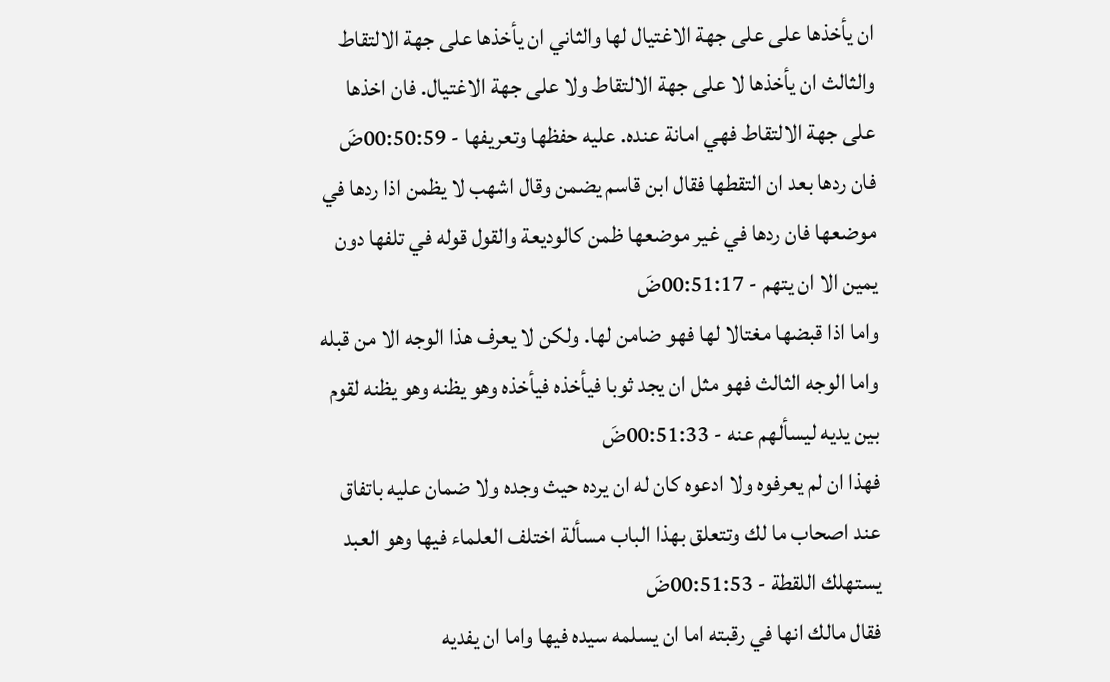ان يأخذها على على جهة الاغتيال لها والثاني ان يأخذها على جهة الالتقاط والثالث ان يأخذها لا على جهة الالتقاط ولا على جهة الاغتيال. فان اخذها على جهة الالتقاط فهي امانة عنده. عليه حفظها وتعريفها - 00:50:59ضَ
فان ردها بعد ان التقطها فقال ابن قاسم يضمن وقال اشهب لا يظمن اذا ردها في موضعها فان ردها في غير موضعها ظمن كالوديعة والقول قوله في تلفها دون يمين الا ان يتهم - 00:51:17ضَ
واما اذا قبضها مغتالا لها فهو ضامن لها. ولكن لا يعرف هذا الوجه الا من قبله واما الوجه الثالث فهو مثل ان يجد ثوبا فيأخذه فيأخذه وهو يظنه وهو يظنه لقوم بين يديه ليسألهم عنه - 00:51:33ضَ
فهذا ان لم يعرفوه ولا ادعوه كان له ان يرده حيث وجده ولا ضمان عليه باتفاق عند اصحاب ما لك وتتعلق بهذا الباب مسألة اختلف العلماء فيها وهو العبد يستهلك اللقطة - 00:51:53ضَ
فقال مالك انها في رقبته اما ان يسلمه سيده فيها واما ان يفديه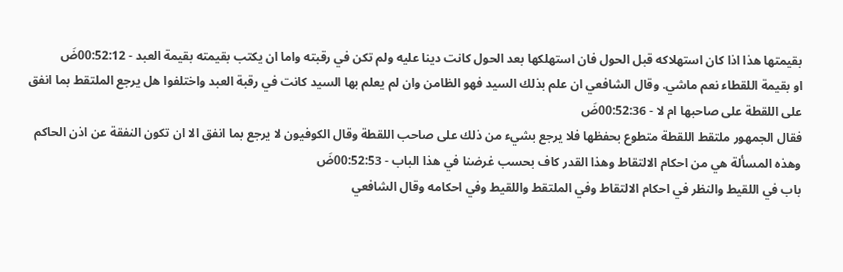بقيمتها هذا اذا كان استهلاكه قبل الحول فان استهلكها بعد الحول كانت دينا عليه ولم تكن في رقبته واما ان يكتب بقيمته بقيمة العبد - 00:52:12ضَ
او بقيمة اللقطاء نعم ماشي. وقال الشافعي ان علم بذلك السيد فهو الظامن وان لم يعلم بها السيد كانت في رقبة العبد واختلفوا هل يرجع الملتقط بما انفق على اللقطة على صاحبها ام لا - 00:52:36ضَ
فقال الجمهور ملتقط اللقطة متطوع بحفظها فلا يرجع بشيء من ذلك على صاحب اللقطة وقال الكوفيون لا يرجع بما انفق الا ان تكون النفقة عن اذن الحاكم وهذه المسألة هي من احكام الالتقاط وهذا القدر كاف بحسب غرضنا في هذا الباب - 00:52:53ضَ
باب في اللقيط والنظر في احكام الالتقاط وفي الملتقط واللقيط وفي احكامه وقال الشافعي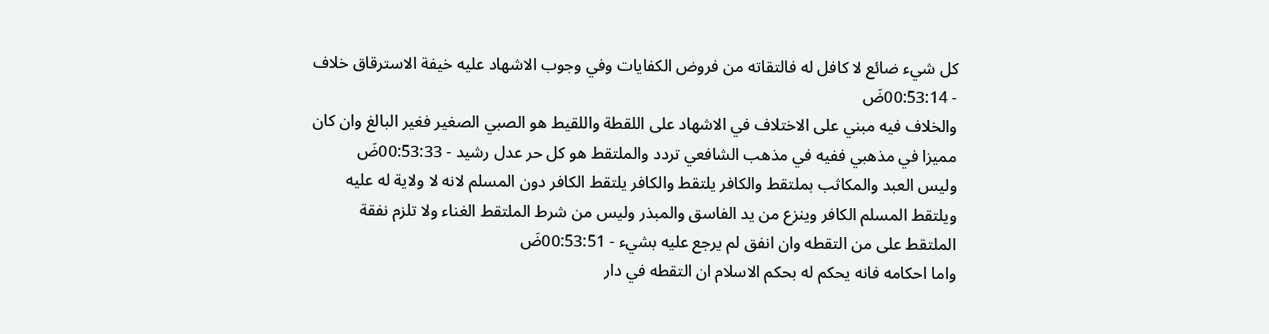كل شيء ضائع لا كافل له فالتقاته من فروض الكفايات وفي وجوب الاشهاد عليه خيفة الاسترقاق خلاف - 00:53:14ضَ
والخلاف فيه مبني على الاختلاف في الاشهاد على اللقطة واللقيط هو الصبي الصغير فغير البالغ وان كان مميزا في مذهبي ففيه في مذهب الشافعي تردد والملتقط هو كل حر عدل رشيد - 00:53:33ضَ
وليس العبد والمكاثب بملتقط والكافر يلتقط والكافر يلتقط الكافر دون المسلم لانه لا ولاية له عليه ويلتقط المسلم الكافر وينزع من يد الفاسق والمبذر وليس من شرط الملتقط الغناء ولا تلزم نفقة الملتقط على من التقطه وان انفق لم يرجع عليه بشيء - 00:53:51ضَ
واما احكامه فانه يحكم له بحكم الاسلام ان التقطه في دار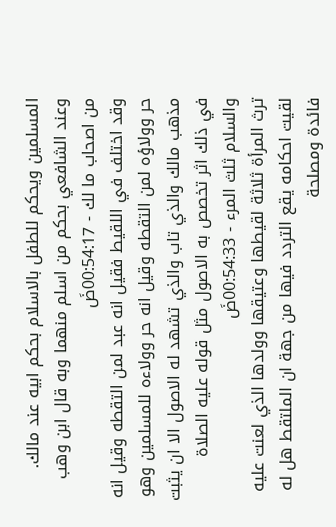المسلمين ويحكم للطفل بالاسلام بحكم ابيه عند مالك. وعند الشافعي بحكم من اسلم منهما وبه قال ابن وهب من اصحاب ما لك - 00:54:17ضَ
وقد اختلف في اللقيط فقيل انه عبد لمن التقطه وقيل انه حر وولاؤه لمن التقطه وقيل انه حر وولاءه للمسلمين وهو مذهب مالك والذي تاب والذي تشهد له الاصول الا ان يثبت في ذلك اثر تخصص به الاصول مثل قوله عليه الصلاة والسلام ثلث المرء - 00:54:33ضَ
ترث المرأة ثلاثة لقيطها وعتيقها وولدها الذي لعنت عليه لقيت احكامه يقع التردد فيها من جهة ان الملتقط هل له فائدة ومصلحة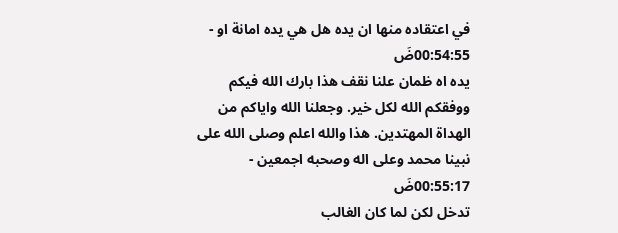في اعتقاده منها ان يده هل هي يده امانة او - 00:54:55ضَ
يده اه ظمان علنا نقف هذا بارك الله فيكم ووفقكم الله لكل خير. وجعلنا الله واياكم من الهداة المهتدين. هذا والله اعلم وصلى الله على نبينا محمد وعلى اله وصحبه اجمعين - 00:55:17ضَ
تدخل لكن لما كان الغالب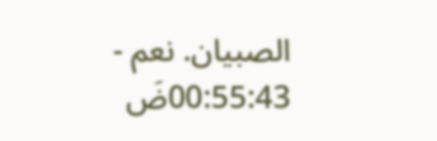الصبيان. نعم - 00:55:43ضَ